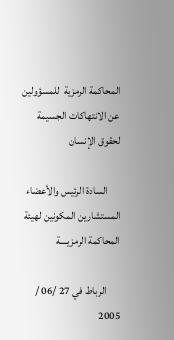المحاكمة الرمزية  للمسؤولين عن الانتهاكات الجسيمة لحقوق الإنسان

      السادة الرئيس والأعضاء المستشارين المكونين لهيئة المحاكمة الرمزيــــة

      الرباط في 27 /06 / 2005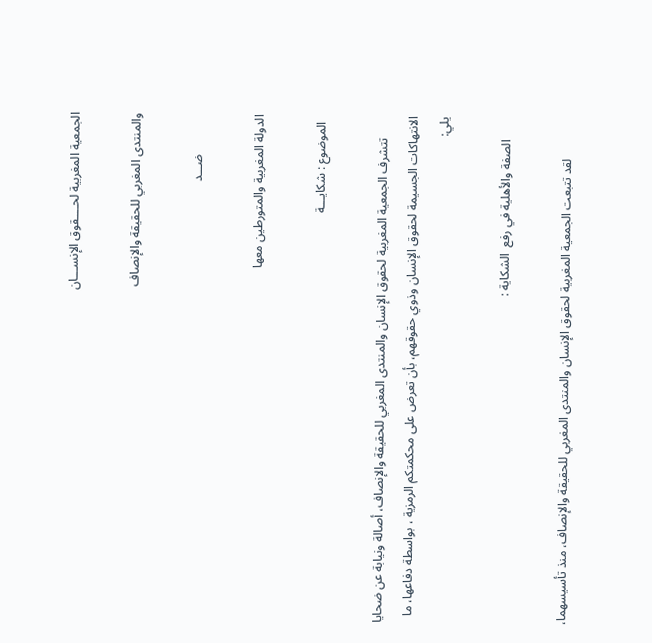الجمعية المغربية لحــــقوق الإنســـان

والمنتدى المغربي للحقيقة والإنصاف

             ضـــد

الدولة المغربية والمتورطين معها

  الموضوع : شكايـــة

       تتشرف الجمعية المغربية لحقوق الإنسان والمنتدى المغربي للحقيقة والإنصاف، أصالة ونيابة عن ضحايا الانتهاكات الجسيمة لحقوق الإنسان وذوي حقوقهم، بأن تعرض على محكمتكم الرمزية ، بواسطة دفاعها، ما يلي:

       الصفة والأهلية في رفع  الشكاية :

             لقد تتبعت الجمعية المغربية لحقوق الإنسان والمنتدى المغربي للحقيقة والإنصاف، منذ تأسيسهما،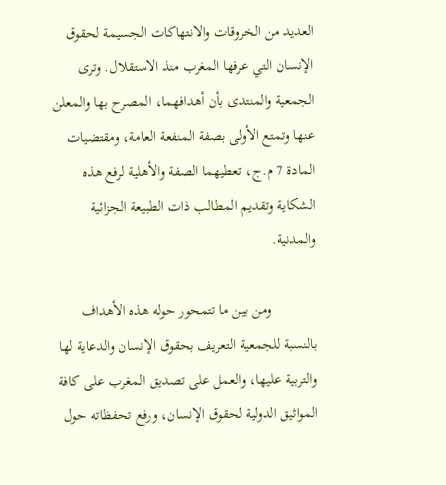العديد من الخروقات والانتهاكات الجسيمة لحقوق الإنسان التي عرفها المغرب منذ الاستقلال. وترى الجمعية والمنتدى بأن أهدافهما، المصرح بها والمعلن عنها وتمتع الأولى بصفة المنفعة العامة، ومقتضيات المادة 7 م.ج، تعطيهما الصفة والأهلية لرفع هذه الشكاية وتقديم المطالب ذات الطبيعة الجزائية والمدنية.

            ومن بين ما تتمحور حوله هذه الأهداف بالنسبة للجمعية التعريف بحقوق الإنسان والدعاية لها والتربية عليها، والعمل على تصديق المغرب على كافة المواثيق الدولية لحقوق الإنسان، ورفع تحفظاته حول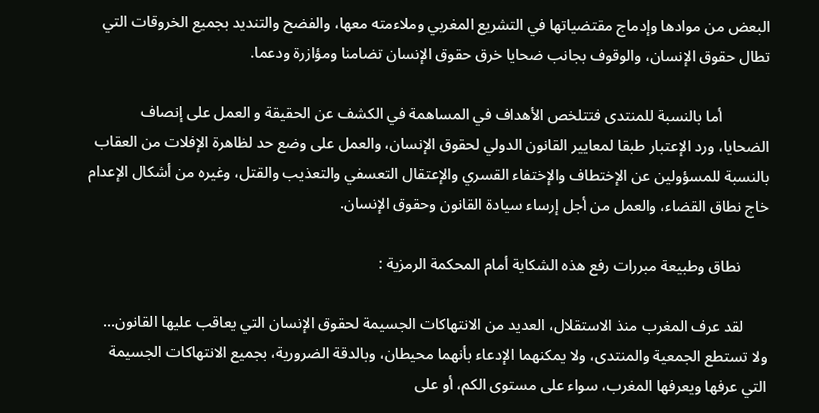البعض من موادها وإدماج مقتضياتها في التشريع المغربي وملاءمته معها، والفضح والتنديد بجميع الخروقات التي تطال حقوق الإنسان، والوقوف بجانب ضحايا خرق حقوق الإنسان تضامنا ومؤازرة ودعما.

            أما بالنسبة للمنتدى فتتلخص الأهداف في المساهمة في الكشف عن الحقيقة و العمل على إنصاف الضحايا، ورد الإعتبار طبقا لمعايير القانون الدولي لحقوق الإنسان، والعمل على وضع حد لظاهرة الإفلات من العقاب بالنسبة للمسؤولين عن الإختطاف والإختفاء القسري والإعتقال التعسفي والتعذيب والقتل، وغيره من أشكال الإعدام خاج نطاق القضاء، والعمل من أجل إرساء سيادة القانون وحقوق الإنسان.

       نطاق وطبيعة مبررات رفع هذه الشكاية أمام المحكمة الرمزية :

      لقد عرف المغرب منذ الاستقلال، العديد من الانتهاكات الجسيمة لحقوق الإنسان التي يعاقب عليها القانون... ولا تستطع الجمعية والمنتدى، ولا يمكنهما الإدعاء بأنهما محيطان، وبالدقة الضرورية، بجميع الانتهاكات الجسيمة التي عرفها ويعرفها المغرب، سواء على مستوى الكم، أو على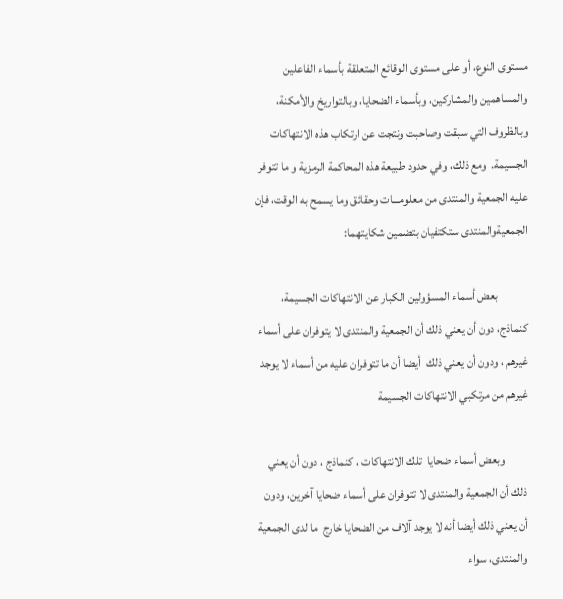مستوى النوع، أو على مستوى الوقائع المتعلقة بأسماء الفاعلين والمساهمين والمشاركين، وبأسماء الضحايا، وبالتواريخ والأمكنة، وبالظروف التي سبقت وصاحبت ونتجت عن ارتكاب هذه الانتهاكات الجسيمة.  ومع ذلك، وفي حدود طبيعة هذه المحاكمة الرمزية و ما تتوفر عليه الجمعية والمنتدى من معلومـــات وحقائق وما يسمح به الوقت، فإن الجمعيةوالمنتدى ستكتفيان بتضمين شكايتهما:

            بعض أسماء المسؤولين الكبار عن الانتهاكات الجسيمة، كنماذج، دون أن يعني ذلك أن الجمعية والمنتدى لا يتوفران على أسماء غيرهم ، ودون أن يعني ذلك  أيضا أن ما تتوفران عليه من أسماء لا يوجد غيرهم من مرتكبي الانتهاكات الجسيمة

         وبعض أسماء ضحايا  تلك الانتهاكات ، كنماذج ، دون أن يعني ذلك أن الجمعية والمنتدى لا تتوفران على أسماء ضحايا آخرين، ودون أن يعني ذلك أيضا أنه لا يوجد آلاف من الضحايا خارج  ما لدى الجمعية والمنتدى، سواء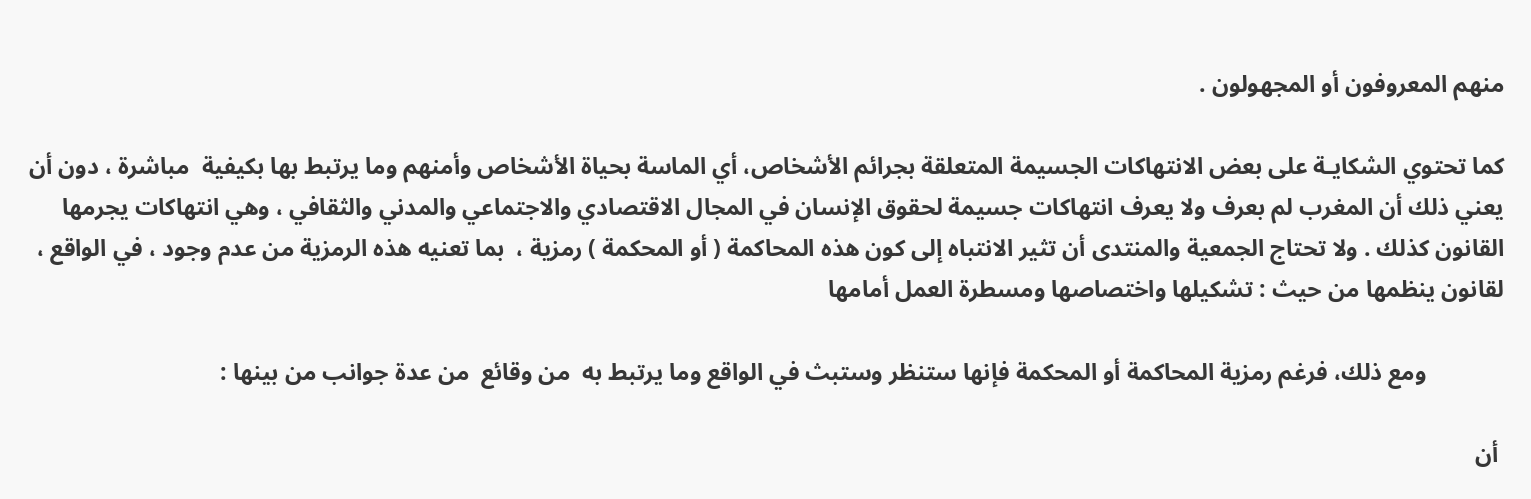منهم المعروفون أو المجهولون .

كما تحتوي الشكايـة على بعض الانتهاكات الجسيمة المتعلقة بجرائم الأشخاص، أي الماسة بحياة الأشخاص وأمنهم وما يرتبط بها بكيفية  مباشرة ، دون أن يعني ذلك أن المغرب لم بعرف ولا يعرف انتهاكات جسيمة لحقوق الإنسان في المجال الاقتصادي والاجتماعي والمدني والثقافي ، وهي انتهاكات يجرمها  القانون كذلك . ولا تحتاج الجمعية والمنتدى أن تثير الانتباه إلى كون هذه المحاكمة ( أو المحكمة ) رمزية ،  بما تعنيه هذه الرمزية من عدم وجود ، في الواقع ، لقانون ينظمها من حيث : تشكيلها واختصاصها ومسطرة العمل أمامها

             ومع ذلك، فرغم رمزية المحاكمة أو المحكمة فإنها ستنظر وستبث في الواقع وما يرتبط به  من وقائع  من عدة جوانب من بينها :

 أن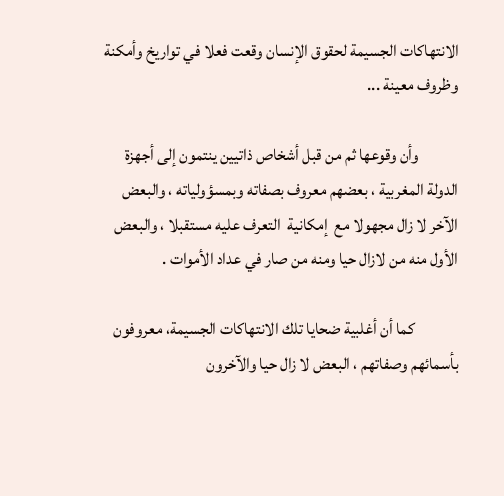الانتهاكات الجسيمة لحقوق الإنسان وقعت فعلا في تواريخ وأمكنة وظروف معينة ...

            وأن وقوعها ثم من قبل أشخاص ذاتيين ينتمون إلى أجهزة الدولة المغربية ، بعضهم معروف بصفاته وبمسؤولياته ، والبعض الآخر لا زال مجهولا مع  إمكانية  التعرف عليه مستقبلا ، والبعض الأول منه من لازال حيا ومنه من صار في عداد الأموات .

             كما أن أغلبية ضحايا تلك الانتهاكات الجسيمة، معروفون بأسمائهم وصفاتهم ، البعض لا زال حيا والآخرون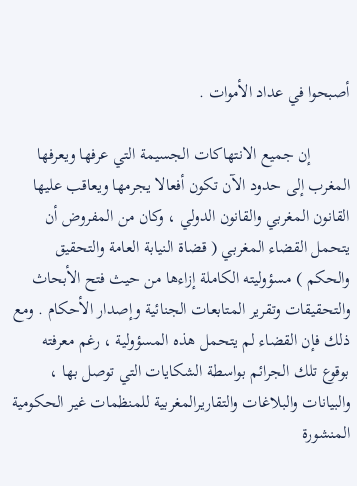أصبحوا في عداد الأموات .

         إن جميع الانتهاكات الجسيمة التي عرفها ويعرفها المغرب إلى حدود الآن تكون أفعالا يجرمها ويعاقب عليها القانون المغربي والقانون الدولي ، وكان من المفروض أن يتحمل القضاء المغربي ( قضاة النيابة العامة والتحقيق والحكم ) مسؤوليته الكاملة إزاءها من حيث فتح الأبحاث والتحقيقات وتقرير المتابعات الجنائية وإصدار الأحكام . ومع ذلك فإن القضاء لم يتحمل هذه المسؤولية ، رغم معرفته بوقوع تلك الجرائم بواسطة الشكايات التي توصل بها ، والبيانات والبلاغات والتقاريرالمغربية للمنظمات غير الحكومية  المنشورة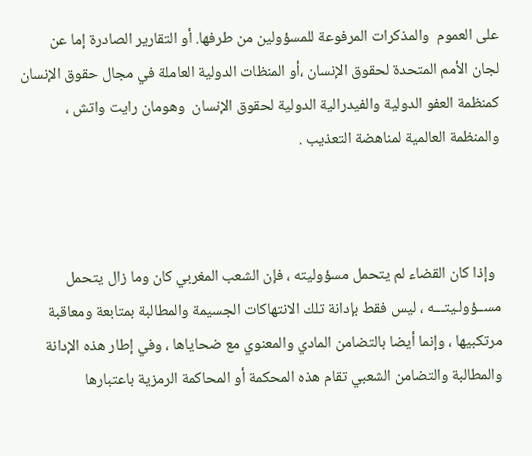على العموم  والمذكرات المرفوعة للمسؤولين من طرفها. أو التقارير الصادرة إما عن لجان الأمم المتحدة لحقوق الإنسان ،أو المنظات الدولية العاملة في مجال حقوق الإنسان كمنظمة العفو الدولية والفيدرالية الدولية لحقوق الإنسان  وهومان رايت واتش ، والمنظمة العالمية لمناهضة التعذيب .



  وإذا كان القضاء لم يتحمل مسؤوليته ، فإن الشعب المغربي كان وما زال يتحمل مســؤولـيتـــه ، ليس فقط بإدانة تلك الانتهاكات الجسيمة والمطالبة بمتابعة ومعاقبة مرتكبيها ، وإنما أيضا بالتضامن المادي والمعنوي مع ضحاياها ، وفي إطار هذه الإدانة والمطالبة والتضامن الشعبي تقام هذه المحكمة أو المحاكمة الرمزية باعتبارها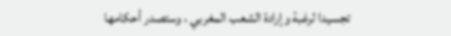تجسيدا لرغبة وإرادة الشعب المغربي ، وستصدر أحكامها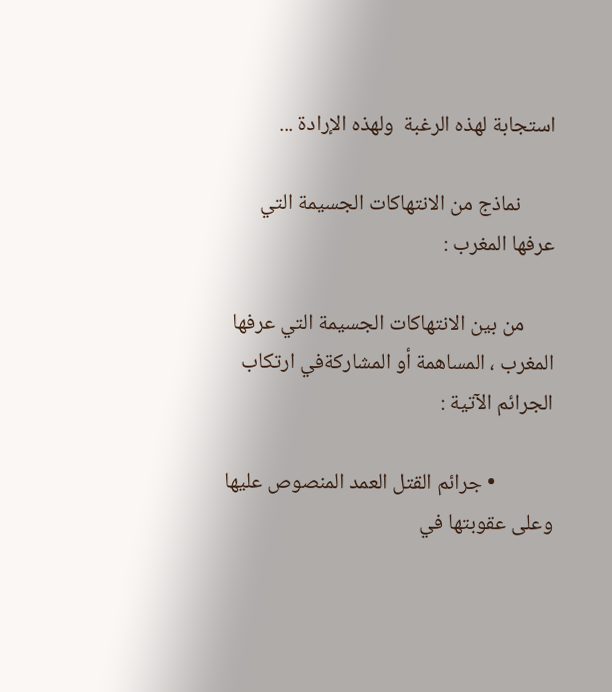استجابة لهذه الرغبة  ولهذه الإرادة ...

       نماذج من الانتهاكات الجسيمة التي عرفها المغرب :

      من بين الانتهاكات الجسيمة التي عرفها المغرب ، المساهمة أو المشاركةفي ارتكاب الجرائم الآتية :

            • جرائم القتل العمد المنصوص عليها وعلى عقوبتها في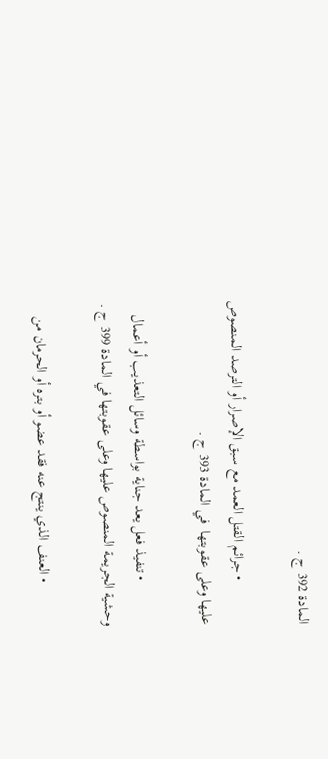المادة 392 ج .

            • جرائم القتل العمد مع سبق الإصرار أو الترصد المنصوص عليها وعلى عقوبتها  في المادة 393 ج .

            • تنفيذ فعل يعد جناية بواسطة وسائل التعذيب أو أعمال وحشية الجريمة المنصوص عليها وعلى عقوبتها في المادة 399 ج .

            • العنف الذي ينتج عنه فقد عضو أو بتره أو الحرمان من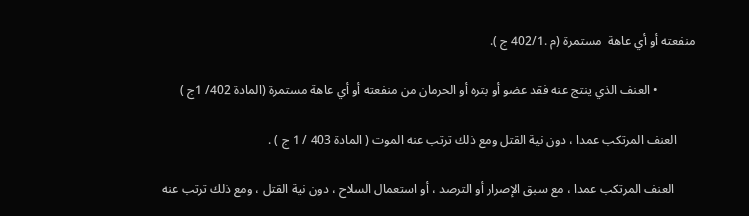منفعته أو أي عاهة  مستمرة (م .402/1 ج ).

            • العنف الذي ينتج عنه فقد عضو أو بتره أو الحرمان من منفعته أو أي عاهة مستمرة (المادة 402/ 1ج )

      العنف المرتكب عمدا ، دون نية القتل ومع ذلك ترتب عنه الموت ( المادة 403 / 1 ج ) .

       العنف المرتكب عمدا ، مع سبق الإصرار أو الترصد ، أو استعمال السلاح ، دون نية القتل ، ومع ذلك ترتب عنه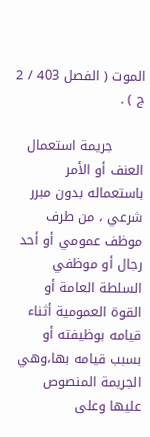الموت ( الفصل 403 / 2 ج ) .

       جريمة استعمال العنف أو الأمر باستعماله بدون مبرر شرعي ، من طرف موظف عمومي أو أحد رجال أو موظفي السلطة العامة أو القوة العمومية أثناء قيامه بوظيفته أو بسبب قيامه بها،وهي الجريمة المنصوص عليها وعلى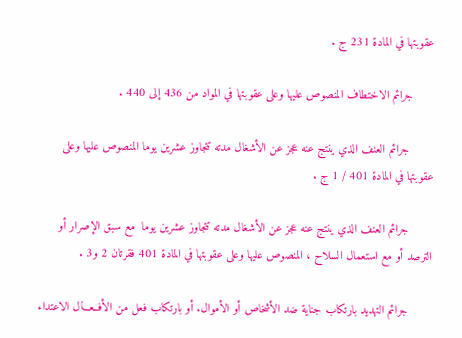عقوبتها في المادة 231 ج .

      جرائم الاختطاف المنصوص عليها وعلى عقوبتها في المواد من 436 إلى 440 .

       جرائم العنف الذي ينتج عنه عجز عن الأشغال مدته تتجاوز عشرين يوما المنصوص عليها وعلى عقوبتها في المادة 401 / 1 ج .

       جرائم العنف الذي ينتج عنه عجز عن الأشغال مدته تتجاوز عشرين يوما  مع سبق الإصرار أو الترصد أو مع استعمال السلاح ، المنصوص عليها وعلى عقوبتها في المادة 401 فقرتان 2 و3 .

       جرائم التهديد بارتكاب جناية ضد الأشخاص أو الأموال. أو بارتكاب فعل من الأفــعـــال الاعتداء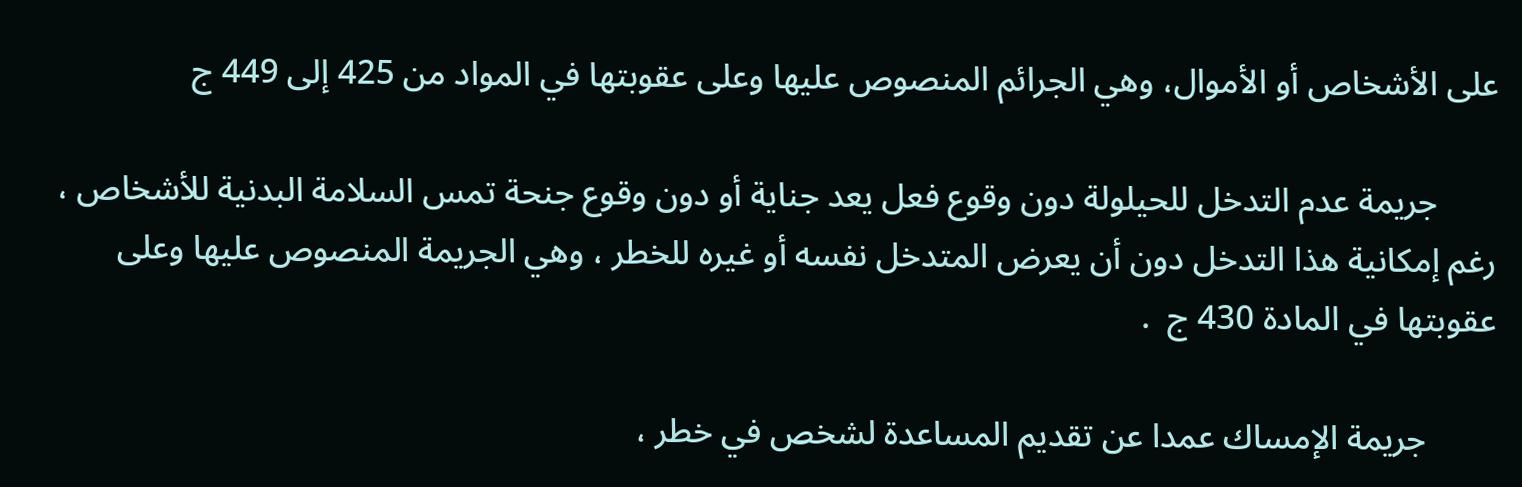على الأشخاص أو الأموال، وهي الجرائم المنصوص عليها وعلى عقوبتها في المواد من 425 إلى 449 ج

       جريمة عدم التدخل للحيلولة دون وقوع فعل يعد جناية أو دون وقوع جنحة تمس السلامة البدنية للأشخاص ، رغم إمكانية هذا التدخل دون أن يعرض المتدخل نفسه أو غيره للخطر ، وهي الجريمة المنصوص عليها وعلى عقوبتها في المادة 430 ج  .

        جريمة الإمساك عمدا عن تقديم المساعدة لشخص في خطر ،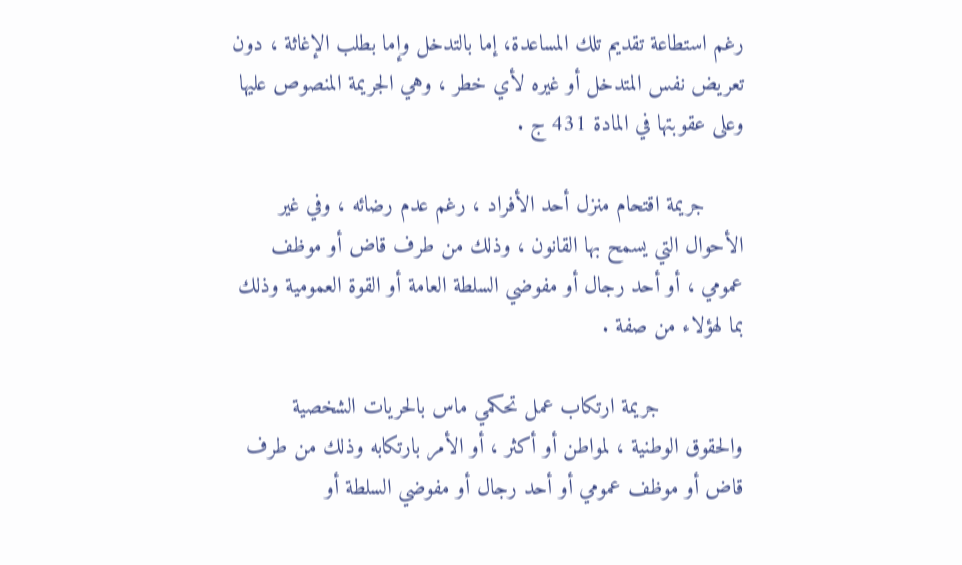رغم استطاعة تقديم تلك المساعدة، إما بالتدخل وإما بطلب الإغاثة ، دون تعريض نفس المتدخل أو غيره لأي خطر ، وهي الجريمة المنصوص عليها وعلى عقوبتها في المادة 431 ج .

      جريمة اقتحام منزل أحد الأفراد ، رغم عدم رضائه ، وفي غير الأحوال التي يسمح بها القانون ، وذلك من طرف قاض أو موظف عمومي ، أو أحد رجال أو مفوضي السلطة العامة أو القوة العمومية وذلك بما لهؤلاء من صفة .

             جريمة ارتكاب عمل تحكمي ماس بالحريات الشخصية والحقوق الوطنية ، لمواطن أو أكثر ، أو الأمر بارتكابه وذلك من طرف قاض أو موظف عمومي أو أحد رجال أو مفوضي السلطة أو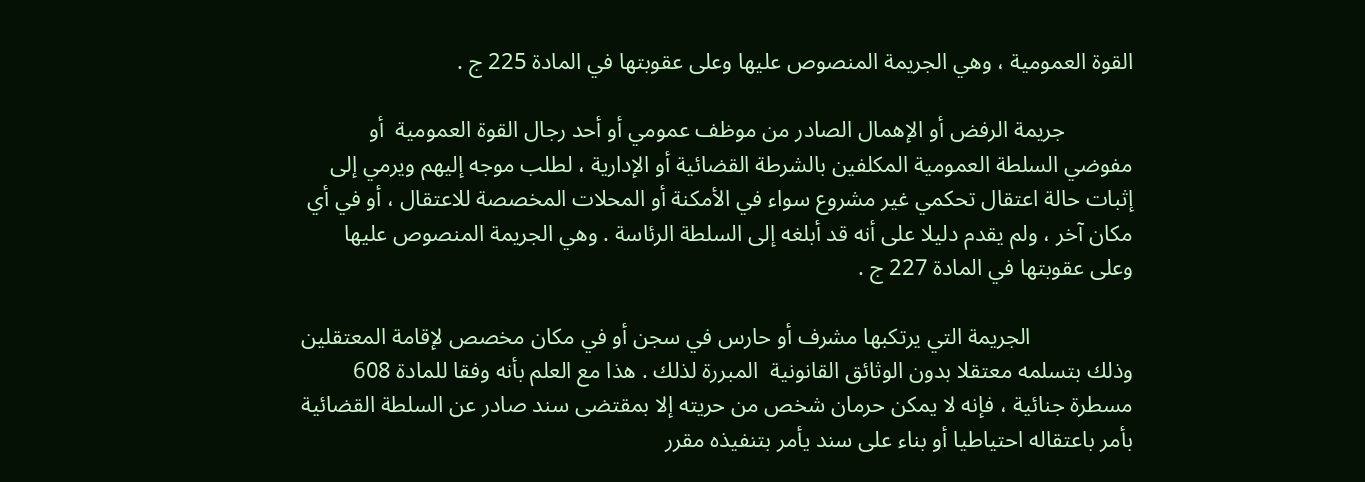القوة العمومية ، وهي الجريمة المنصوص عليها وعلى عقوبتها في المادة 225 ج .

            جريمة الرفض أو الإهمال الصادر من موظف عمومي أو أحد رجال القوة العمومية  أو مفوضي السلطة العمومية المكلفين بالشرطة القضائية أو الإدارية ، لطلب موجه إليهم ويرمي إلى إثبات حالة اعتقال تحكمي غير مشروع سواء في الأمكنة أو المحلات المخصصة للاعتقال ، أو في أي مكان آخر ، ولم يقدم دليلا على أنه قد أبلغه إلى السلطة الرئاسة . وهي الجريمة المنصوص عليها وعلى عقوبتها في المادة 227 ج .

                  الجريمة التي يرتكبها مشرف أو حارس في سجن أو في مكان مخصص لإقامة المعتقلين وذلك بتسلمه معتقلا بدون الوثائق القانونية  المبررة لذلك . هذا مع العلم بأنه وفقا للمادة 608 مسطرة جنائية ، فإنه لا يمكن حرمان شخص من حريته إلا بمقتضى سند صادر عن السلطة القضائية بأمر باعتقاله احتياطيا أو بناء على سند يأمر بتنفيذه مقرر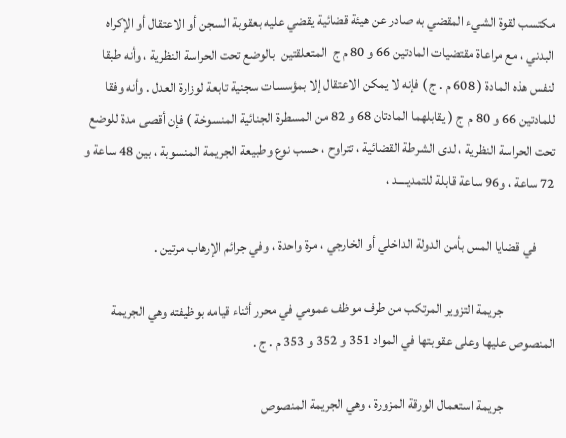مكتسب لقوة الشيء المقضي به صادر عن هيئة قضائية يقضي عليه بعقوبة السجن أو الاعتقال أو الإكراه البدني ، مع مراعاة مقتضيات المادتين 66 و 80 م ج  المتعلقتين  بالوضع تحت الحراسة النظرية ، وأنه طبقا لنفس هذه المادة ( 608 م . ج ) فإنه لا يمكن الاعتقال إلا بمؤسسات سجنية تابعة لوزارة العدل . وأنه وفقا للمادتين 66 و 80 م  ج ( يقابلهما المادتان 68 و 82 من المسطرة الجنائية المنسوخة ) فإن أقصى مدة للوضع تحت الحراسة النظرية ، لدى الشرطة القضائية ، تتراوح ، حسب نوع وطبيعة الجريمة المنسوبة ، بين 48 ساعة و 72 ساعة ، و96 ساعة قابلة للتمديــــد ،

       في قضايا المس بأمن الدولة الداخلي أو الخارجي ، مرة واحدة ، وفي جرائم الإرهاب مرتين .

                   جريمة التزوير المرتكب من طرف موظف عمومي في محرر أثناء قيامه بوظيفته وهي الجريمة المنصوص عليها وعلى عقوبتها في المواد 351 و 352 و 353 م . ج .

                   جريمة استعمال الورقة المزورة ، وهي الجريمة المنصوص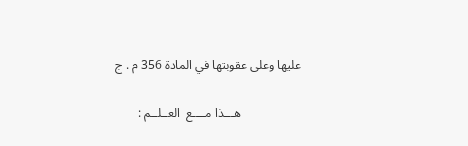عليها وعلى عقوبتها في المادة 356 م . ج

                   هـــذا مــــع  العــلــم :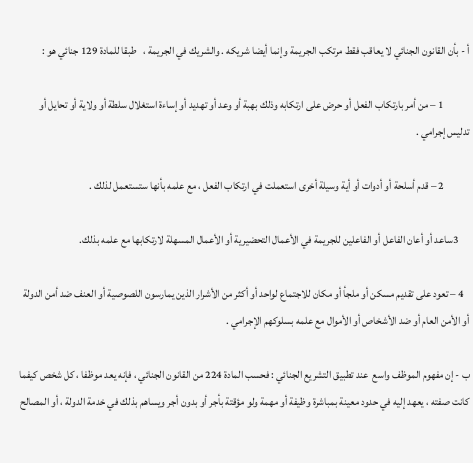أ - بأن القانون الجنائي لا يعاقب فقط مرتكب الجريمة وإنما أيضا شريكه . والشريك في الجريمة ،   طبقا للمادة 129 جنائي هو :

            1 – من أمر بارتكاب الفعل أو حرض على ارتكابه وذلك بهبة أو وعد أو تهديد أو إساءة استغلال سلطة أو ولاية أو تحايل أو تدليس إجرامي .

            2 – قدم أسلحة أو أدوات أو أية وسيلة أخرى استعملت في ارتكاب الفعل ، مع علمه بأنها ستستعمل لذلك .

     3ساعد أو أعان الفاعل أو الفاعلين للجريمة في الأعمال التحضيرية أو الأعمال المسهلة لارتكابها مع علمه بذلك.

   4 – تعود على تقديم مسكن أو ملجأ أو مكان للاجتماع لواحد أو أكثر من الأشرار الذين يمارسون اللصوصية أو العنف ضد أمن الدولة أو الأمن العام أو ضد الأشخاص أو الأموال مع علمه بسلوكهم الإجرامي .

ب - إن مفهوم الموظف واسع  عند تطبيق التشريع الجنائي : فحسب المادة 224 من القانون الجنائي ، فإنه يعد موظفا ، كل شخص كيفما كانت صفته ، يعهد إليه في حدود معينة بمباشرة وظيفة أو مهمة ولو مؤقتة بأجر أو بدون أجر ويساهم بذلك في خدمة الدولة ، أو المصالح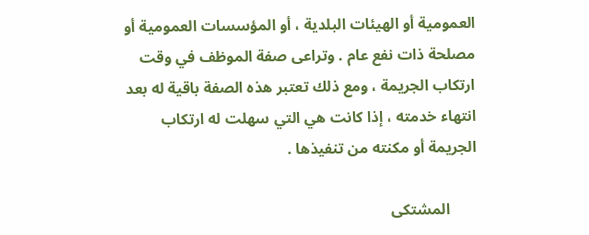العمومية أو الهيئات البلدية ، أو المؤسسات العمومية أو مصلحة ذات نفع عام . وتراعى صفة الموظف في وقت ارتكاب الجريمة ، ومع ذلك تعتبر هذه الصفة باقية له بعد انتهاء خدمته ، إذا كانت هي التي سهلت له ارتكاب الجريمة أو مكنته من تنفيذها .

       المشتكى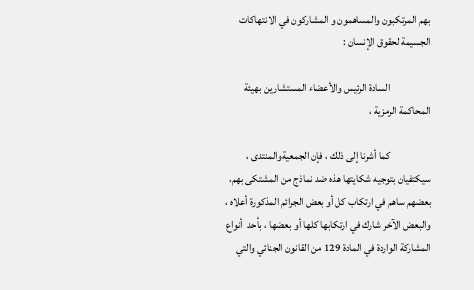بهم المرتكبون والمساهمون و المشاركون في الانتهاكات الجسيمة لحقوق الإنسان :

                   السادة الرئيس والأعضاء المستشارين بهيئة  المحاكمة الرمزية ،

                   كما أشرنا إلى ذلك ، فإن الجمعيةوالمنتدى ، سيكتفيان بتوجيه شكايتها هذه ضد نماذج من المشتكى بهم، بعضهم ساهم في ارتكاب كل أو بعض الجرائم المذكورة أعلاه ، والبعض الآخر شارك في ارتكابها كلها أو بعضها ، بأحد  أنواع المشاركة الواردة في المادة 129 من القانون الجنائي والتي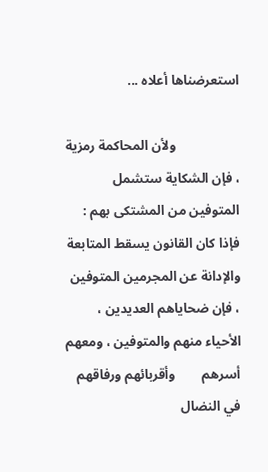استعرضناها أعلاه ...

                   ولأن المحاكمة رمزية ، فإن الشكاية ستشمل المتوفين من المشتكى بهم : فإذا كان القانون يسقط المتابعة والإدانة عن المجرمين المتوفين ، فإن ضحاياهم العديدين ، الأحياء منهم والمتوفين ، ومعهم أسرهم        وأقربائهم ورفاقهم في النضال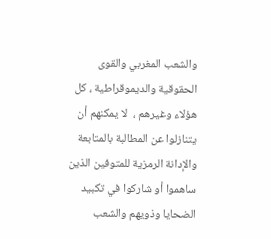والشعب المغربي والقوى الحقوقية والديموقراطية ، كل هؤلاء وغيرهم ،  لا يمكنهم أن يتنازلوا عن المطالبة بالمتابعة والإدانة الرمزية للمتوفين الذين ساهموا أو شاركوا في تكبيد الضحايا وذويهم والشعب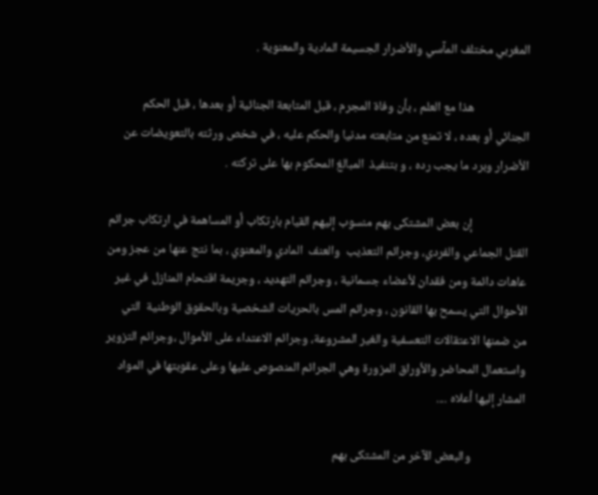المغربي مختلف المآسي والأضرار الجسيمة المادية والمعنوية .

                   هذا مع العلم ، بأن وفاة المجرم ، قبل المتابعة الجنائية أو بعدها ، قبل الحكم الجنائي أو بعده ، لا تمنع من متابعته مدنيا والحكم عليه ، في شخص ورثته بالتعويضات عن الأضرار وبرد ما يجب رده ، و بتنفيذ  المبالغ المحكوم بها على تركته .

                   إن بعض المشتكى بهم منسوب إليهم القيام بارتكاب أو المساهمة في ارتكاب جرائم القتل الجماعي والفردي، وجرائم التعذيب  والعنف  المادي والمعنوي ، بما نتج عنها من عجز ومن عاهات دائمة ومن فقدان لأعضاء جسمانية ، وجرائم التهديد ، وجريمة اقتحام المنازل في غير الأحوال التي يسمح بها القانون ، وجرائم المس بالحريات الشخصية وبالحقوق الوطنية  التي من ضمنها الاعتقالات التعسفية والغير المشروعة، وجرائم الاعتداء على الأموال ،وجرائم التزوير واستعمال المحاضر والأوراق المزورة وهي الجرائم المنصوص عليها وعلى عقوبتها في المواد المشار إليها أعلاه ....

                   والبعض الآخر من المشتكى بهم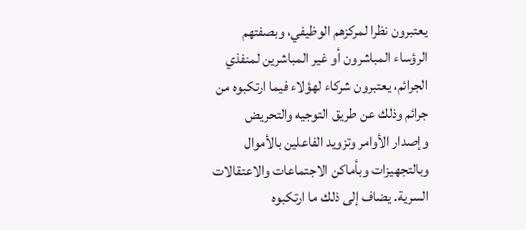يعتبرون نظرا لمركزهم الوظيفي، وبصفتهم الرؤساء المباشرون أو غير المباشرين لمنفذي الجرائم، يعتبرون شركاء لهؤلاء فيما ارتكبوه من جرائم وذلك عن طريق التوجيه والتحريض وإصدار الأوامر وتزويد الفاعلين بالأموال وبالتجهيزات وبأماكن الاجتماعات والاعتقالات السرية. يضاف إلى ذلك ما ارتكبوه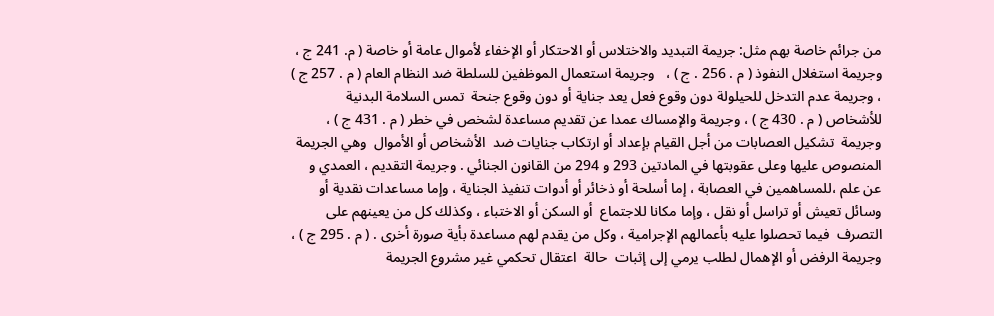من جرائم خاصة بهم مثل: جريمة التبديد والاختلاس أو الاحتكار أو الإخفاء لأموال عامة أو خاصة ( م. 241 ج ، وجريمة استغلال النفوذ ( م . 256 . ج ) ،   وجريمة استعمال الموظفين للسلطة ضد النظام العام ( م . 257 ج ) ، وجريمة عدم التدخل للحيلولة دون وقوع فعل يعد جناية أو دون وقوع جنحة  تمس السلامة البدنية للأشخاص ( م . 430 ج ) ، وجريمة والإمساك عمدا عن تقديم مساعدة لشخص في خطر ( م . 431 ج ) ،  وجريمة  تشكيل العصابات من أجل القيام بإعداد أو ارتكاب جنايات ضد  الأشخاص أو الأموال  وهي الجريمة المنصوص عليها وعلى عقوبتها في المادتين 293 و 294 من القانون الجنائي . وجريمة التقديم ، العمدي و عن علم ،للمساهمين في العصابة ، إما أسلحة أو ذخائر أو أدوات تنفيذ الجناية ، وإما مساعدات نقدية أو وسائل تعيش أو تراسل أو نقل ، وإما مكانا للاجتماع  أو السكن أو الاختباء ، وكذلك كل من يعينهم على التصرف  فيما تحصلوا عليه بأعمالهم الإجرامية ، وكل من يقدم لهم مساعدة بأية صورة أخرى . ( م . 295 ج ) ، وجريمة الرفض أو الإهمال لطلب يرمي إلى إثبات  حالة  اعتقال تحكمي غير مشروع الجريمة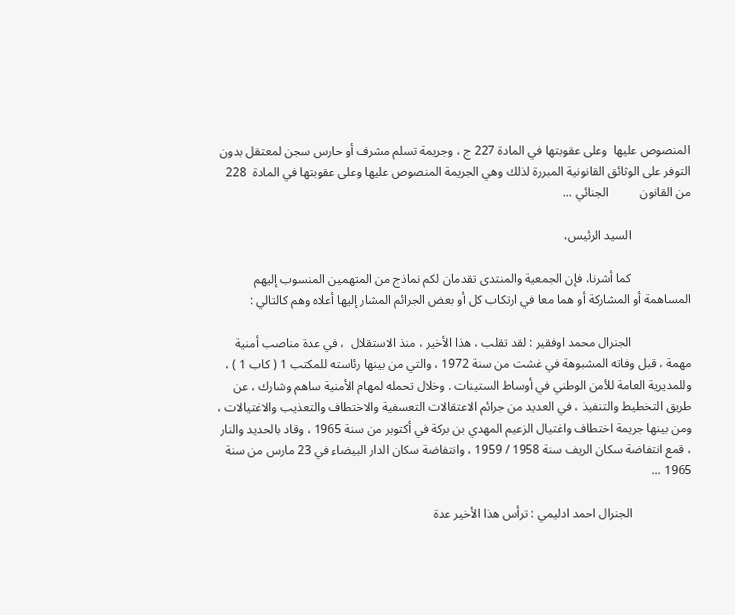المنصوص عليها  وعلى عقوبتها في المادة 227 ج ، وجريمة تسلم مشرف أو حارس سجن لمعتقل بدون التوفر على الوثائق القانونية المبررة لذلك وهي الجريمة المنصوص عليها وعلى عقوبتها في المادة  228 من القانون          الجنائي ...

                   السيد الرئيس،

                   كما أشرنا، فإن الجمعية والمنتدى تقدمان لكم نماذج من المتهمين المنسوب إليهم المساهمة أو المشاركة أو هما معا في ارتكاب كل أو بعض الجرائم المشار إليها أعلاه وهم كالتالي :

                   الجنرال محمد اوفقير : لقد تقلب ، هذا الأخير ، منذ الاستقلال  ، في عدة مناصب أمنية مهمة ، قبل وفاته المشبوهة في غشت من سنة 1972 ، والتي من بينها رئاسته للمكتب 1 ( كاب 1 ) ، وللمديرية العامة للأمن الوطني في أوساط الستينات . وخلال تحمله لمهام الأمنية ساهم وشارك ، عن طريق التخطيط والتنفيذ ، في العديد من جرائم الاعتقالات التعسفية والاختطاف والتعذيب والاغتيالات ، ومن بينها جريمة اختطاف واغتيال الزعيم المهدي بن بركة في أكتوبر من سنة 1965 ، وقاد بالحديد والنار ، قمع انتفاضة سكان الريف سنة 1958 / 1959 ، وانتفاضة سكان الدار البيضاء في 23 مارس من سنة 1965 ...

                   الجنرال احمد ادليمي : ترأس هذا الأخير عدة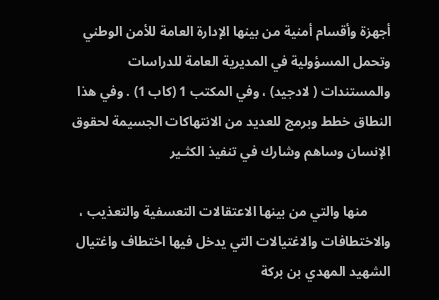أجهزة وأقسام أمنية من بينها الإدارة العامة للأمن الوطني وتحمل المسؤولية في المديرية العامة للدراسات والمستندات ( لادجيد) ، وفي المكتب 1 (كاب 1) . وفي هذا النطاق خطط وبرمج للعديد من الانتهاكات الجسيمة لحقوق الإنسان وساهم وشارك في تنفيذ الكثـير

       منها والتي من بينها الاعتقالات التعسفية والتعذيب ، والاختطافات والاغتيالات التي يدخل فيها اختطاف واغتيال الشهيد المهدي بن بركة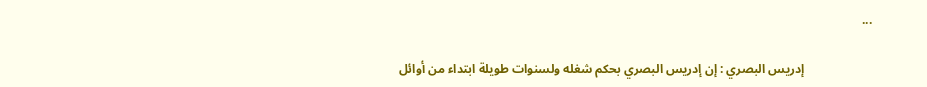...

                      إدريس البصري : إن إدريس البصري بحكم شغله ولسنوات طويلة ابتداء من أوائل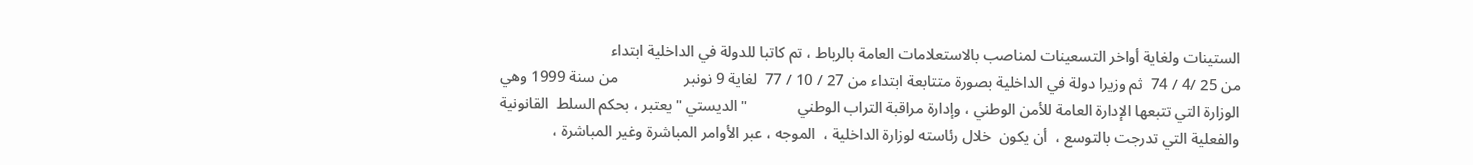الستينات ولغاية أواخر التسعينات لمناصب بالاستعلامات العامة بالرباط ، تم كاتبا للدولة في الداخلية ابتداء                             من 25 /4 / 74  ثم وزيرا دولة في الداخلية بصورة متتابعة ابتداء من 27 / 10 / 77  لغاية 9 نونبر                 من سنة 1999 وهي الوزارة التي تتبعها الإدارة العامة للأمن الوطني ، وإدارة مراقبة التراب الوطني             " الديستي " يعتبر ، بحكم السلط  القانونية والفعلية التي تدرجت بالتوسع ،  أن يكون  خلال رئاسته لوزارة الداخلية ،  الموجه ، عبر الأوامر المباشرة وغير المباشرة ،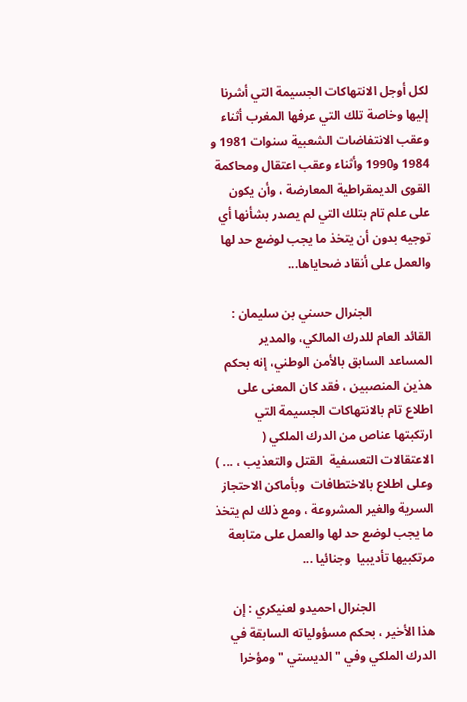لكل أوجل الانتهاكات الجسيمة التي أشرنا إليها وخاصة تلك التي عرفها المغرب أثناء وعقب الانتفاضات الشعبية سنوات 1981 و 1984 و1990 وأثناء وعقب اعتقال ومحاكمة القوى الديمقراطية المعارضة ، وأن يكون على علم تام بتلك التي لم يصدر بشأنها أي توجيه بدون أن يتخذ ما يجب لوضع حد لها والعمل على أنقاد ضحاياها...

                   الجنرال حسني بن سليمان : القائد العام للدرك المالكي، والمدير المساعد السابق بالأمن الوطني، إنه بحكم هذين المنصبين ، فقد كان المعنى على اطلاع تام بالانتهاكات الجسيمة التي ارتكبتها عناص من الدرك الملكي ( الاعتقالات التعسفية  القتل والتعذيب ، ... ) وعلى اطلاع بالاختطافات  وبأماكن الاحتجاز السرية والغير المشروعة ، ومع ذلك لم يتخذ ما يجب لوضع حد لها والعمل على متابعة مرتكبيها تأديبيا  وجنائيا ...

                   الجنرال احميدو لعنيكري : إن هذا الأخير ، بحكم مسؤولياته السابقة في الدرك الملكي وفي " الديستي " ومؤخرا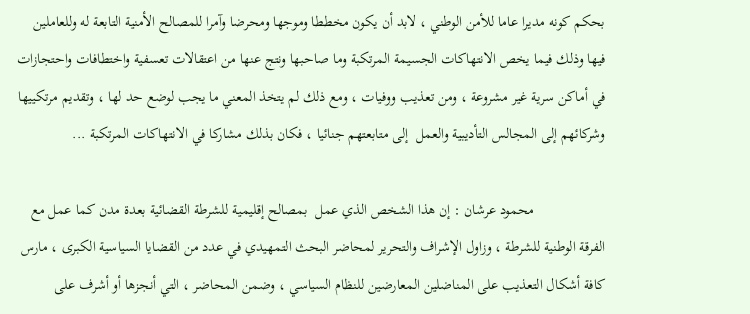بحكم كونه مديرا عاما للأمن الوطني ، لابد أن يكون مخططا وموجها ومحرضا وآمرا للمصالح الأمنية التابعة له وللعاملين فيها وذلك فيما يخص الانتهاكات الجسيمة المرتكبة وما صاحبها ونتج عنها من اعتقالات تعسفية واختطافات واحتجازات في أماكن سرية غير مشروعة ، ومن تعذيب ووفيات ، ومع ذلك لم يتخذ المعني ما يجب لوضع حد لها ، وتقديم مرتكييها وشركائهم إلى المجالس التأديبية والعمل  إلى متابعتهم جنائيا ، فكان بذلك مشاركا في الانتهاكات المرتكبة ...

                   محمود عرشان : إن هذا الشخص الذي عمل  بمصالح إقليمية للشرطة القضائية بعدة مدن كما عمل مع الفرقة الوطنية للشرطة ، وزاول الإشراف والتحرير لمحاضر البحث التمهيدي في عدد من القضايا السياسية الكبرى ، مارس كافة أشكال التعذيب على المناضلين المعارضين للنظام السياسي ، وضمن المحاضر ، التي أنجزها أو أشرف على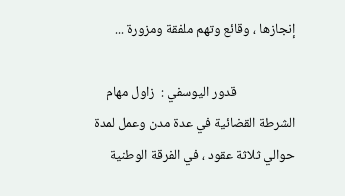إنجازها ، وقائع وتهم ملفقة ومزورة ...

                   قدور اليوسفي :  زاول مهام الشرطة القضائية في عدة مدن وعمل لمدة حوالي ثلاثة عقود ، في الفرقة الوطنية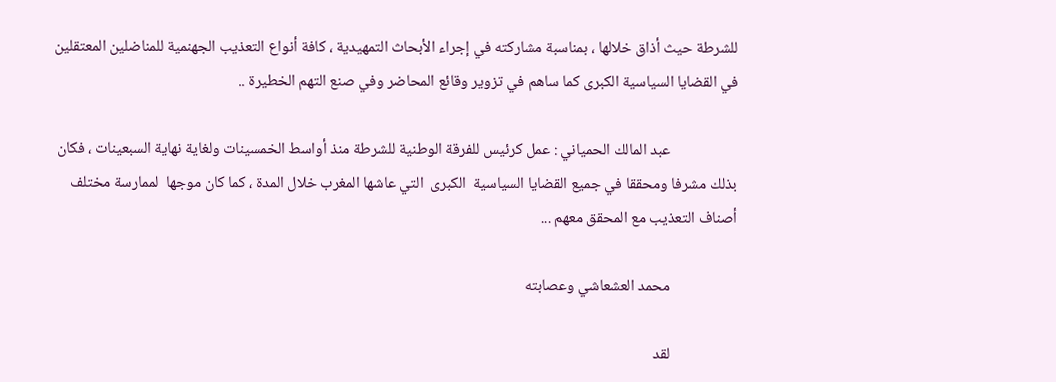للشرطة حيث أذاق خلالها ، بمناسبة مشاركته في إجراء الأبحاث التمهيدية ، كافة أنواع التعذيب الجهنمية للمناضلين المعتقلين في القضايا السياسية الكبرى كما ساهم في تزوير وقائع المحاضر وفي صنع التهم الخطيرة ..

                   عبد المالك الحمياني : عمل كرئيس للفرقة الوطنية للشرطة منذ أواسط الخمسينات ولغاية نهاية السبعينات ، فكان بذلك مشرفا ومحققا في جميع القضايا السياسية  الكبرى  التي عاشها المغرب خلال المدة ، كما كان موجها  لممارسة مختلف أصناف التعذيب مع المحقق معهم ...

                   محمد العشعاشي وعصابته

                   لقد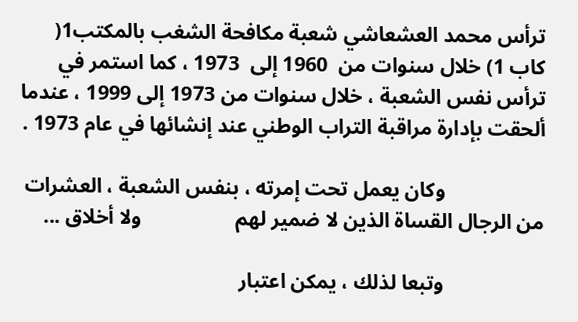ترأس محمد العشعاشي شعبة مكافحة الشغب بالمكتب1( كاب 1) خلال سنوات من  1960 إلى  1973 ، كما استمر في ترأس نفس الشعبة ، خلال سنوات من 1973 إلى 1999 ، عندما ألحقت بإدارة مراقبة التراب الوطني عند إنشائها في عام 1973 .

                   وكان يعمل تحت إمرته ، بنفس الشعبة ، العشرات من الرجال القساة الذين لا ضمير لهم                  ولا أخلاق ...

                   وتبعا لذلك ، يمكن اعتبار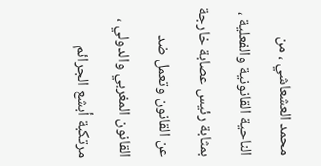محمد العشعاشي ، من الناحية القانونية والفعلية ، بمثابة رئيس عصابة خارجة عن القانون وتعمل ضد القانون المغربي والدولي ،  مرتكبة أبشع الجرائم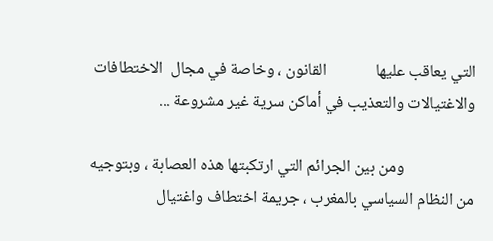التي يعاقب عليها             القانون ، وخاصة في مجال  الاختطافات والاغتيالات والتعذيب في أماكن سرية غير مشروعة ...

                   ومن بين الجرائم التي ارتكبتها هذه العصابة ، وبتوجيه من النظام السياسي بالمغرب ، جريمة اختطاف واغتيال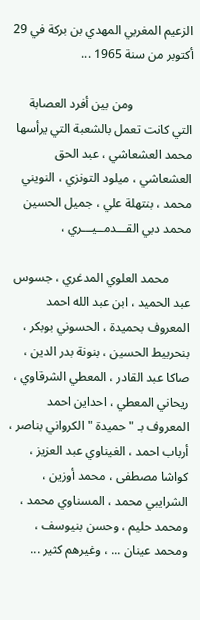الزعيم المغربي المهدي بن بركة في 29 أكتوبر من سنة 1965 ...

                   ومن بين أفرد العصابة التي كانت تعمل بالشعبة التي يرأسها محمد العشعاشي ، عبد الحق العشعاشي ، ميلود التونزي ، النويني محمد ، بنتهلة علي ، جميل الحسين محمد دبي القـــدمــيـــري ،

       محمد العلوي المدغري ، جسوس عبد الحميد ، ابن عبد الله احمد المعروف بحميدة ، الحسوني بوبكر ، بنحربيط الحسين ، بنونة بدر الدين ، صاكا عبد القادر ، المعطي الشرقاوي ، ريحاني المعطي ، احداين احمد المعروف بـ "حميدة " الكرواني بناصر ، أرباب احمد ، الغيناوي عبد العزيز ، كواشا مصطفى ، محمد أوزين ، الشرايبي محمد ، المسناوي محمد ، ومحمد حليم ، وحسن بنيوسف ، ومحمد عينان ... ، وغيرهم كثير ...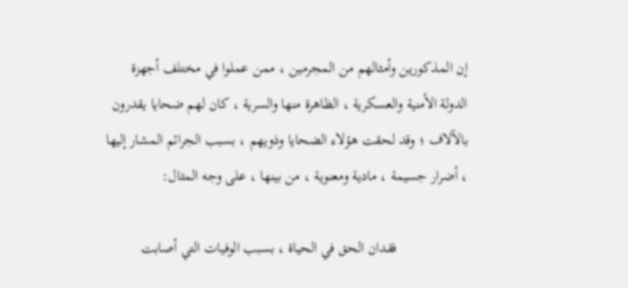إن المذكورين وأمثالهم من المجرمين ، ممن عملوا في مختلف أجهزة الدولة الأمنية والعسكرية ، الظاهرة منها والسرية ، كان لهم ضحايا يقدرون بالآلاف ؛ وقد لحقت هؤلاء الضحايا وذويهم ، بسبب الجرائم المشار إليها ، أضرار جسيمة ، مادية ومعنوية ، من بينها ، على وجه المثال:

                   فقدان الحق في الحياة ، بسبب الوفيات التي أصابت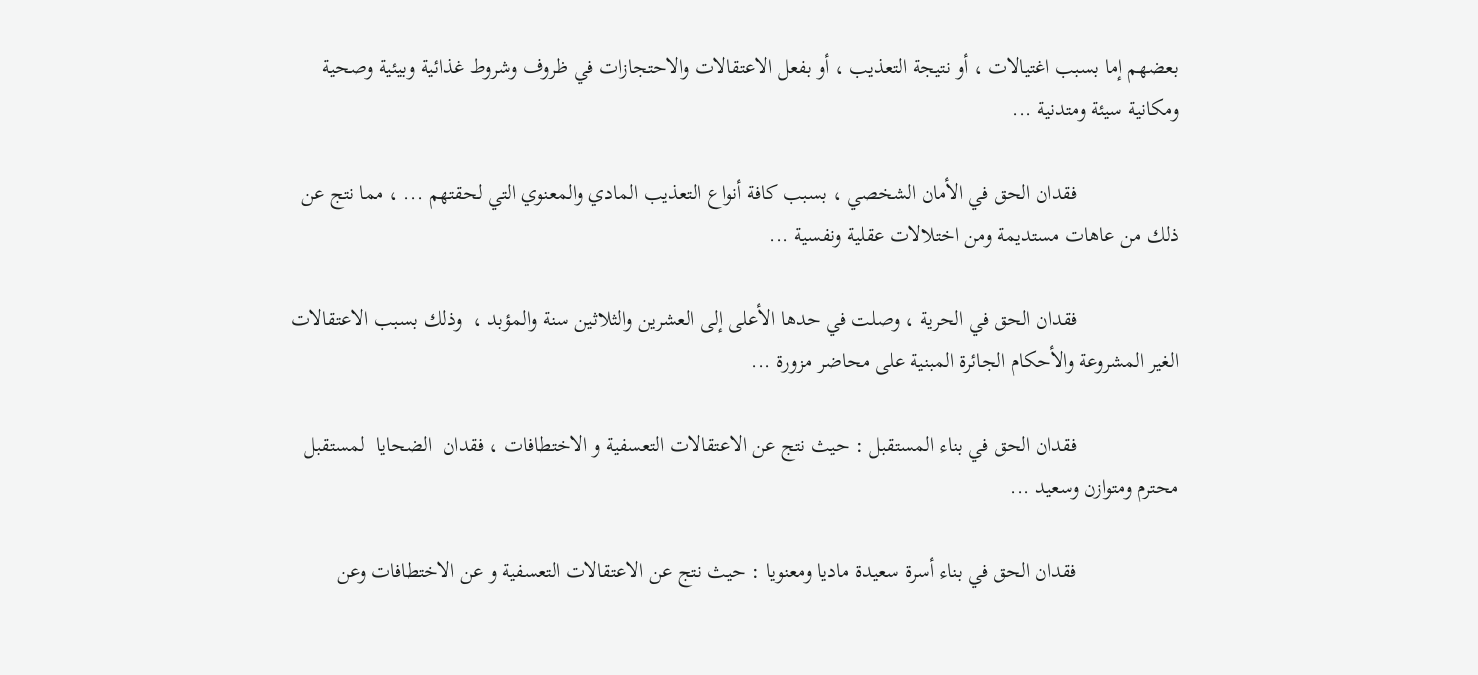بعضهم إما بسبب اغتيالات ، أو نتيجة التعذيب ، أو بفعل الاعتقالات والاحتجازات في ظروف وشروط غذائية وبيئية وصحية ومكانية سيئة ومتدنية ...

                   فقدان الحق في الأمان الشخصي ، بسبب كافة أنواع التعذيب المادي والمعنوي التي لحقتهم ... ، مما نتج عن ذلك من عاهات مستديمة ومن اختلالات عقلية ونفسية ...

                   فقدان الحق في الحرية ، وصلت في حدها الأعلى إلى العشرين والثلاثين سنة والمؤبد ،  وذلك بسبب الاعتقالات الغير المشروعة والأحكام الجائرة المبنية على محاضر مزورة ...

                   فقدان الحق في بناء المستقبل : حيث نتج عن الاعتقالات التعسفية و الاختطافات ، فقدان  الضحايا  لمستقبل محترم ومتوازن وسعيد ...

                   فقدان الحق في بناء أسرة سعيدة ماديا ومعنويا : حيث نتج عن الاعتقالات التعسفية و عن الاختطافات وعن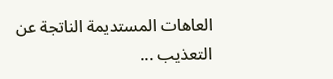العاهات المستديمة الناتجة عن التعذيب ...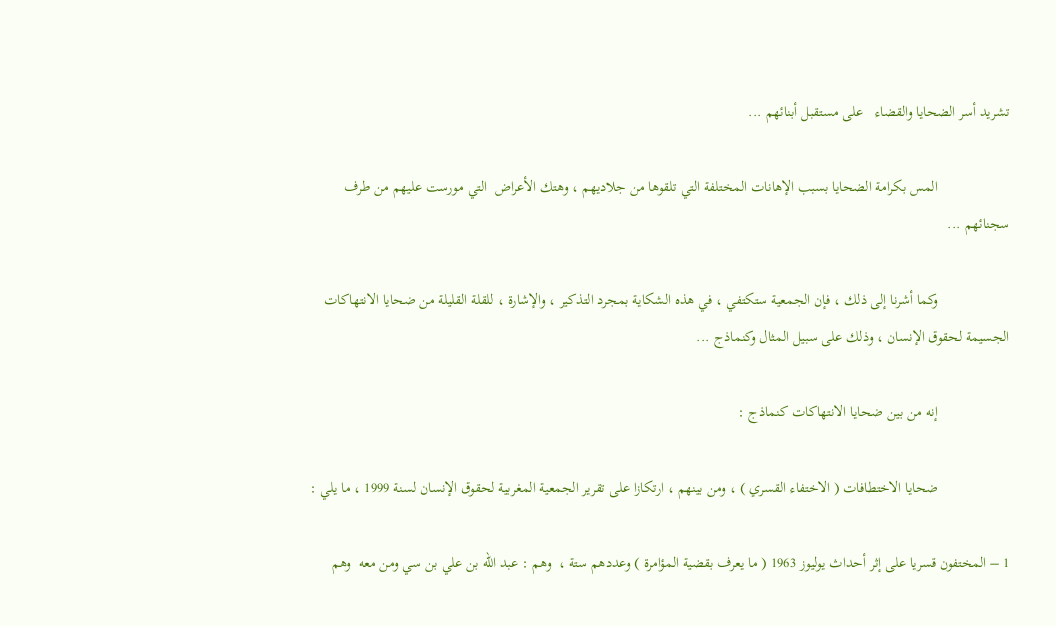تشريد أسر الضحايا والقضاء   على مستقبل أبنائهم ...

                   المس بكرامة الضحايا بسبب الإهانات المختلفة التي تلقوها من جلاديهم ، وهتك الأعراض  التي مورست عليهم من طرف سجنائهم ...

                   وكما أشرنا إلى ذلك ، فإن الجمعية ستكتفي ، في هذه الشكاية بمجرد التذكير ، والإشارة ، للقلة القليلة من ضحايا الانتهاكات الجسيمة لحقوق الإنسان ، وذلك على سبيل المثال وكنماذج ...

                   إنه من بين ضحايا الانتهاكات كنماذج :

                   ضحايا الاختطافات ( الاختفاء القسري ) ، ومن بينهم ، ارتكازا على تقرير الجمعية المغربية لحقوق الإنسان لسنة 1999 ، ما يلي :

1 – المختفون قسريا على إثر أحداث يوليوز 1963 ( ما يعرف بقضية المؤامرة ) وعددهم ستة ،  وهم : عبد الله بن علي بن سي ومن معه  وهم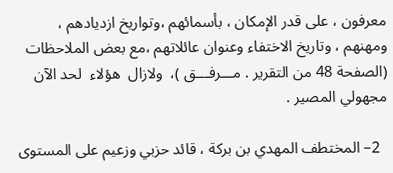معرفون ، على قدر الإمكان ، بأسمائهم ،وتواريخ ازديادهم ، ومهنهم ، وتاريخ الاختفاء وعنوان عائلاتهم ،مع بعض الملاحظات (الصفحة 48 من التقرير . مـــرفـــق )،  ولازال  هؤلاء  لحد الآن مجهولي المصير .

  2– المختطف المهدي بن بركة ، قائد حزبي وزعيم على المستوى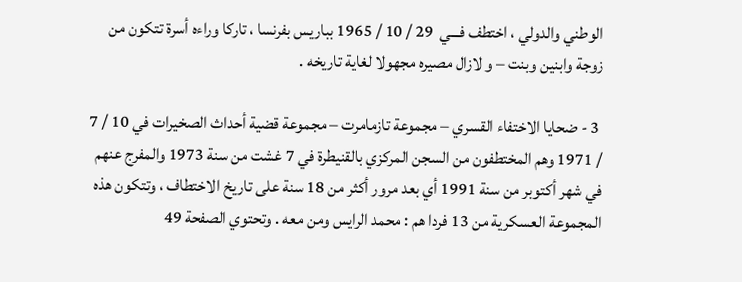الوطني والدولي ، اختطف فـــي  29 / 10 / 1965 بباريس بفرنسا ، تاركا وراءه أسرة تتكون من زوجة وابنين وبنت – و لازال مصيره مجهولا لغاية تاريخه .

 3 - ضحايا الاختفاء القسري – مجموعة تازمامرت – مجموعة قضية أحداث الصخيرات في 10 / 7 / 1971 وهم المختطفون من السجن المركزي بالقنيطرة في 7 غشت من سنة 1973 والمفرج عنهم في شهر أكتوبر من سنة 1991 أي بعد مرور أكثر من 18 سنة على تاريخ الاختطاف ، وتتكون هذه المجموعة العسكرية من 13 فردا هم : محمد الرايس ومن معه . وتحتوي الصفحة 49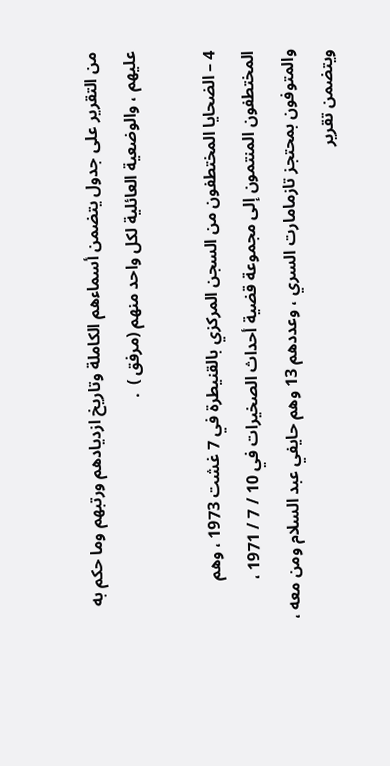من التقرير على جدول يتضمن أسماءهم الكاملة وتاريخ ازديادهم ورتبهم وما حكم به عليهم ، والوضعية العائلية لكل واحد منهم (مرفق )  .

4 – الضحايا المختطفون من السجن المركزي بالقنيطرة في 7 غشت 1973 ، وهم المختطفون المنتمون إلى مجموعة قضية أحداث الصخيرات في 10 / 7 / 1971 ، والمتوفون بمحتجز تازمامارت السري ، وعددهم 13 وهم حايفي عبد السلام ومن معه ، ويتضمن تقرير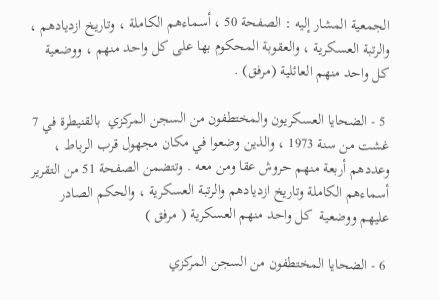الجمعية المشار إليه : الصفحة 50 ، أسماءهم الكاملة ، وتاريخ ازديادهم ، والرتبة العسكرية ، والعقوبة المحكوم بها على كل واحد منهم ، ووضعية كل واحد منهم العائلية (مرفق) .

 5 - الضحايا العسكريون والمختطفون من السجن المركزي  بالقنيطرة في 7 غشت من سنة 1973 ، والذين وضعوا في مكان مجهول قرب الرباط ، وعددهم أربعة منهم حروش عقا ومن معه . وتتضمن الصفحة 51 من التقرير أسماءهم الكاملة وتاريخ ازديادهم والرتبة العسكرية ، والحكم الصادر عليهم ووضعية  كل واحد منهم العسكرية ( مرفق )

 6 - الضحايا المختطفون من السجن المركزي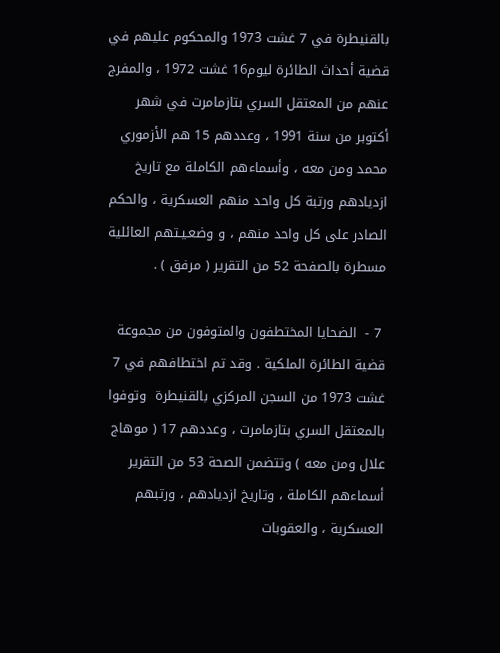بالقنيطرة في 7 غشت 1973 والمحكوم عليهم في قضية أحداث الطائرة ليوم16 غشت 1972 ، والمفرج عنهم من المعتقل السري بتازمامرت في شهر أكتوبر من سنة 1991 ، وعددهم 15 هم الأزموري محمد ومن معه ، وأسماءهم الكاملة مع تاريخ ازديادهم ورتبة كل واحد منهم العسكرية ، والحكم الصادر على كل واحد منهم ، و وضعـيـتهم العائلية مسطرة بالصفحة 52 من التقرير ( مرفق ) .

 7 -  الضحايا المختطفون والمتوفون من مجموعة قضية الطائرة الملكية . وقد تم اختطافهم في 7 غشت 1973 من السجن المركزي بالقنيطرة  وتوفوا بالمعتقل السري بتازمامرت ، وعددهم 17 ( موهاج علال ومن معه ) وتتضمن الصحة 53 من التقرير أسماءهم الكاملة ، وتاريخ ازديادهم ، ورتبهم العسكرية ، والعقوبات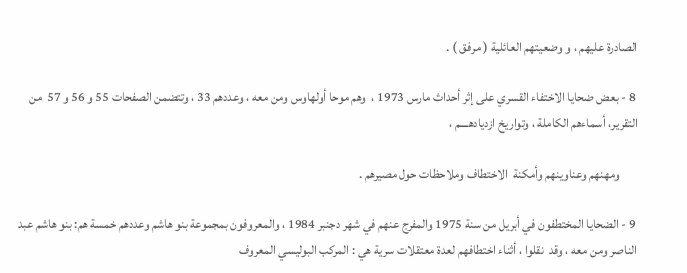الصادرة عليهم ، و وضعيتهم العائلية ( مرفق ) .

 8 - بعض ضحايا الاختفاء القسري على إثر أحداث مارس 1973 ،  وهم موحا أولهاوس ومن معه ، وعددهم 33 ، وتتضمن الصفحات 55 و 56 و 57  من التقرير، أسماءهم الكاملة ، وتواريخ ازديادهــــم ،

       ومهنهم وعناوينهم وأمكنة  الاختطاف وملاحظات حول مصيرهم .

 9 - الضحايا المختطفون في أبريل من سنة 1975 والمفرج عنهم في شهر دجنبر 1984 ، والمعروفون بمجموعة بنو هاشم وعددهم خمسة هم: بنو هاشم عبد الناصر ومن معه ، وقد  نقلوا ، أثناء اختطافهم لعدة معتقلات سرية هي : المركب البوليسي المعروف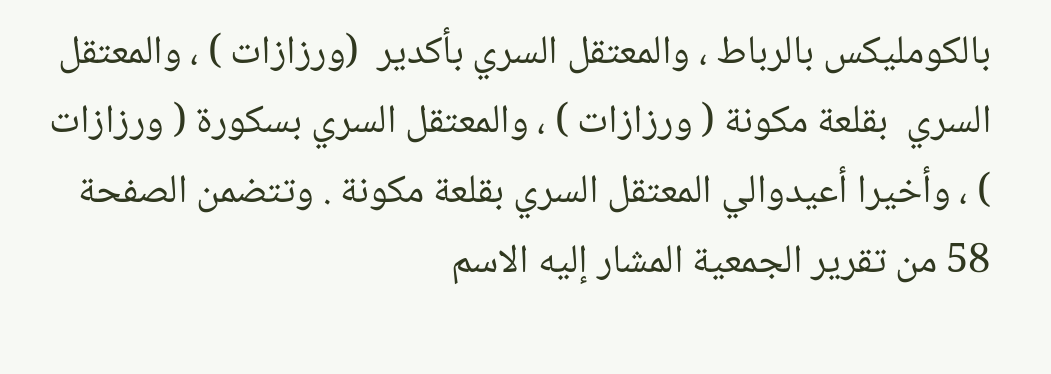بالكومليكس بالرباط ، والمعتقل السري بأكدير  (ورزازات ) ، والمعتقل السري  بقلعة مكونة ( ورزازات ) ، والمعتقل السري بسكورة ( ورزازات ) ، وأخيرا أعيدوالي المعتقل السري بقلعة مكونة . وتتضمن الصفحة 58 من تقرير الجمعية المشار إليه الاسم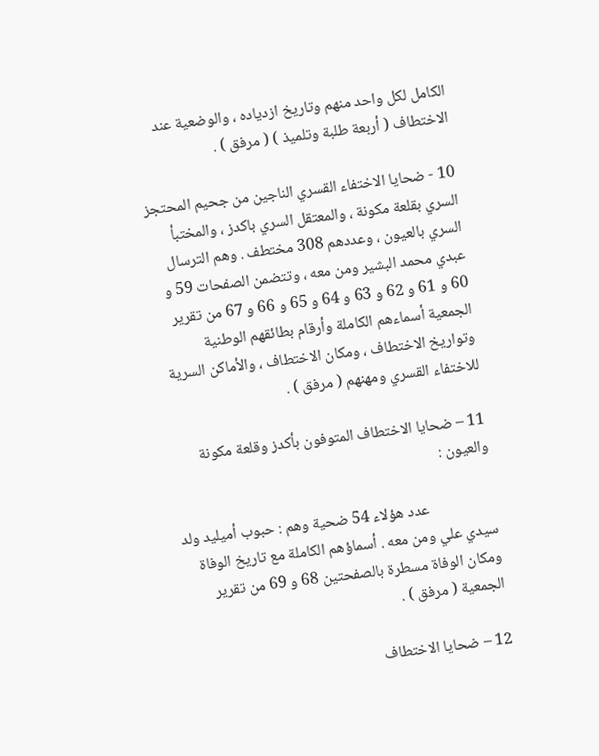الكامل لكل واحد منهم وتاريخ ازدياده ، والوضعية عند الاختطاف ( أربعة طلبة وتلميذ ) ( مرفق ) .

10 - ضحايا الاختفاء القسري الناجين من جحيم المحتجز السري بقلعة مكونة ، والمعتقل السري باكدز ، والمختبأ السري بالعيون ، وعددهم 308 مختطف . وهم الترسال عبدي محمد البشير ومن معه ، وتتضمن الصفحات 59 و 60 و 61 و 62 و 63 و 64 و 65 و 66 و 67 من تقرير الجمعية أسماءهم الكاملة وأرقام بطائقهم الوطنية وتواريخ الاختطاف ، ومكان الاختطاف ، والأماكن السرية للاختفاء القسري ومهنهم ( مرفق ) .

11 – ضحايا الاختطاف المتوفون بأكدز وقلعة مكونة والعيون :

                   عدد هؤلاء 54 ضحية وهم : حبوب أميليد ولد سيدي علي ومن معه . أسماؤهم الكاملة مع تاريخ الوفاة ومكان الوفاة مسطرة بالصفحتين 68 و 69 من تقرير الجمعية ( مرفق ) .

12 – ضحايا الاختطاف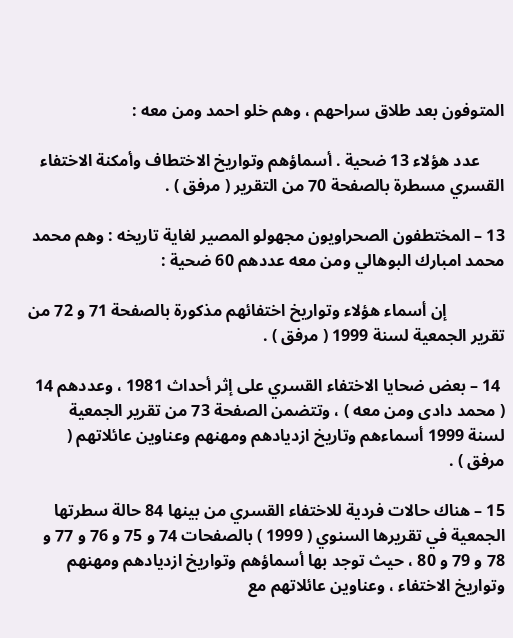المتوفون بعد طلاق سراحهم ، وهم خلو احمد ومن معه :

      عدد هؤلاء 13 ضحية . أسماؤهم وتواريخ الاختطاف وأمكنة الاختفاء القسري مسطرة بالصفحة 70 من التقرير ( مرفق ) .

13 – المختطفون الصحراويون مجهولو المصير لغاية تاريخه : وهم محمد محمد امبارك البوهالي ومن معه عددهم 60 ضحية :

              إن أسماء هؤلاء وتواريخ اختفائهم مذكورة بالصفحة 71 و 72 من تقرير الجمعية لسنة 1999 ( مرفق ) .

 14 – بعض ضحايا الاختفاء القسري على إثر أحداث 1981 ، وعددهم 14 ( محمد دادى ومن معه ) ، وتتضمن الصفحة 73 من تقرير الجمعية  لسنة 1999 أسماءهم وتاريخ ازديادهم ومهنهم وعناوين عائلاتهم ( مرفق ) .

15 – هناك حالات فردية للاختفاء القسري من بينها 84 حالة سطرتها الجمعية في تقريرها السنوي ( 1999 ) بالصفحات 74 و 75 و 76 و 77 و 78 و 79 و 80 ، حيث توجد بها أسماؤهم وتواريخ ازديادهم ومهنهم وتواريخ الاختفاء ، وعناوين عائلاتهم مع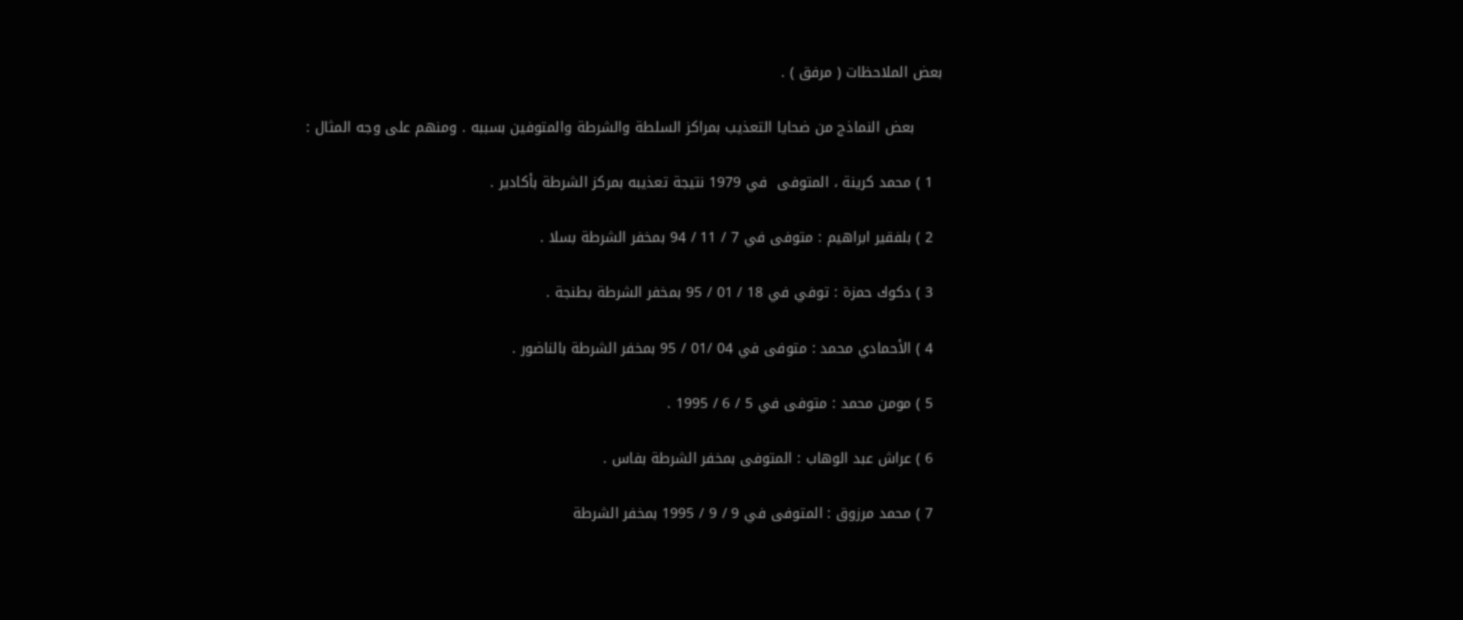بعض الملاحظات ( مرفق ) .

      بعض النماذج من ضحايا التعذيب بمراكز السلطة والشرطة والمتوفين بسببه . ومنهم على وجه المثال :

  1 ) محمد كرينة ، المتوفى  في 1979 نتيجة تعذيبه بمركز الشرطة بأكادير .

  2 ) بلفقير ابراهيم : متوفى في 7 / 11 / 94 بمخفر الشرطة بسلا .

  3 ) دكوك حمزة : توفي في 18 / 01 / 95 بمخفر الشرطة بطنجة .

  4 ) الأحمادي محمد : متوفى في 04 /01 / 95 بمخفر الشرطة بالناضور .

  5 ) مومن محمد : متوفى في 5 / 6 / 1995 .

  6 ) عراش عبد الوهاب : المتوفى بمخفر الشرطة بفاس .

  7 ) محمد مرزوق : المتوفى في 9 / 9 / 1995 بمخفر الشرطة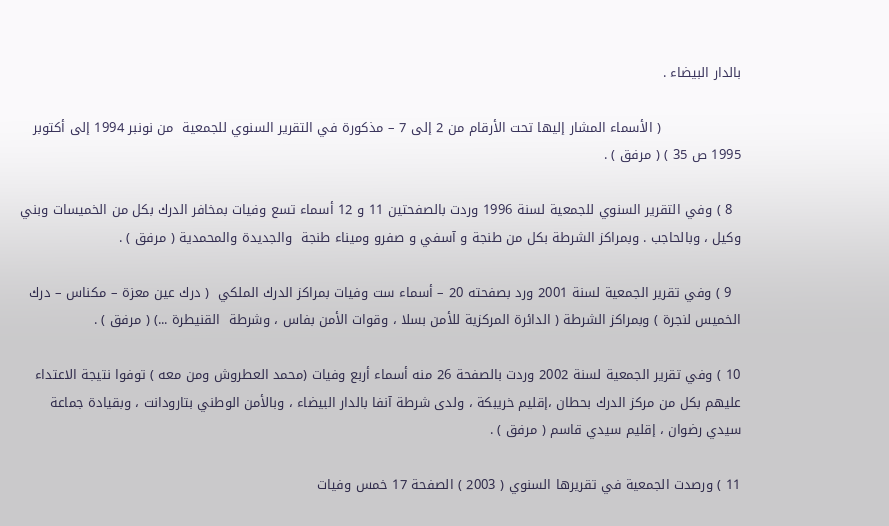بالدار البيضاء .

                  ( الأسماء المشار إليها تحت الأرقام من 2 إلى 7 – مذكورة في التقرير السنوي للجمعية  من نونبر 1994 إلى أكتوبر 1995 ص 35 ) ( مرفق ) .

  8 ) وفي التقرير السنوي للجمعية لسنة 1996 وردت بالصفحتين 11 و 12 أسماء تسع وفيات بمخافر الدرك بكل من الخميسات وبني وكيل ، وبالحاجب . وبمراكز الشرطة بكل من طنجة و آسفي و صفرو وميناء طنجة  والجديدة والمحمدية ( مرفق ) .

  9 ) وفي تقرير الجمعية لسنة 2001 ورد بصفحته 20 – أسماء ست وفيات بمراكز الدرك الملكي  ( درك عين معزة – مكناس – درك الخميس لنجرة ) وبمراكز الشرطة ( الدائرة المركزية للأمن بسلا ، وقوات الأمن بفاس ، وشرطة  القنيطرة ...) ( مرفق ) .

10 ) وفي تقرير الجمعية لسنة 2002 وردت بالصفحة 26 منه أسماء أربع وفيات (محمد العطروش ومن معه ) توفوا نتيجة الاعتداء عليهم بكل من مركز الدرك بحطان ،إقليم خريبكة ، ولدى شرطة آنفا بالدار البيضاء ، وبالأمن الوطني بتارودانت ، وبقيادة جماعة سيدي رضوان ، إقليم سيدي قاسم ( مرفق ) .

11 ) ورصدت الجمعية في تقريرها السنوي ( 2003 ) الصفحة 17 خمس وفيات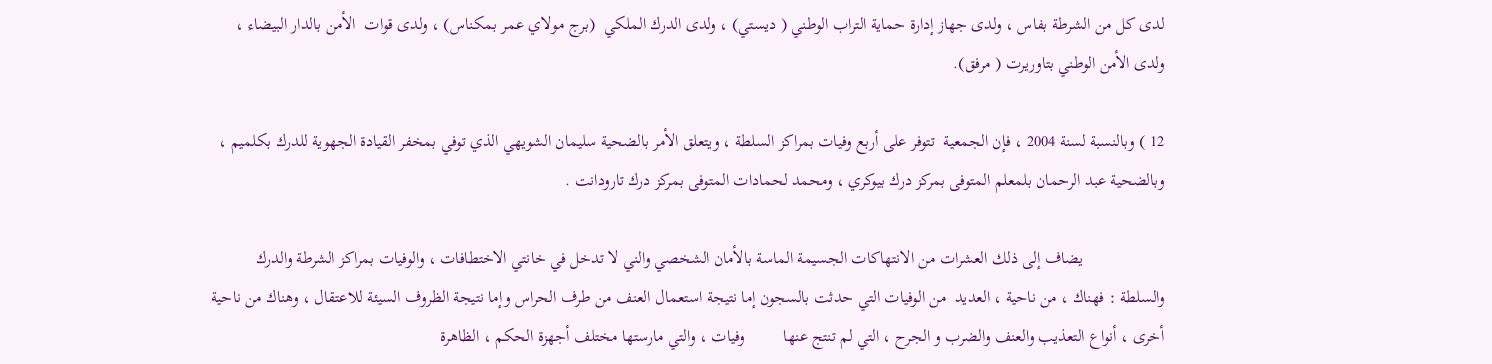لدى كل من الشرطة بفاس ، ولدى جهاز إدارة حماية التراب الوطني ( ديستي) ، ولدى الدرك الملكي  (برج مولاي عمر بمكناس) ، ولدى قوات  الأمن بالدار البيضاء ، ولدى الأمن الوطني بتاوريرت ( مرفق).

12 ) وبالنسبة لسنة 2004 ، فإن الجمعية  تتوفر على أربع وفيات بمراكز السلطة ، ويتعلق الأمر بالضحية سليمان الشويهي الذي توفي بمخفر القيادة الجهوية للدرك بكلميم ، وبالضحية عبد الرحمان بلمعلم المتوفى بمركز درك بيوكري ، ومحمد لحمادات المتوفى بمركز درك تارودانت .

                   يضاف إلى ذلك العشرات من الانتهاكات الجسيمة الماسة بالأمان الشخصي والني لا تدخل في خانتي الاختطافات ، والوفيات بمراكز الشرطة والدرك والسلطة : فهناك ، من ناحية ، العديد  من الوفيات التي حدثت بالسجون إما نتيجة استعمال العنف من طرف الحراس وإما نتيجة الظروف السيئة للاعتقال ، وهناك من ناحية أخرى ، أنواع التعذيب والعنف والضرب و الجرح ، التي لم تنتج عنها         وفيات ، والتي مارستها مختلف أجهزة الحكم ، الظاهرة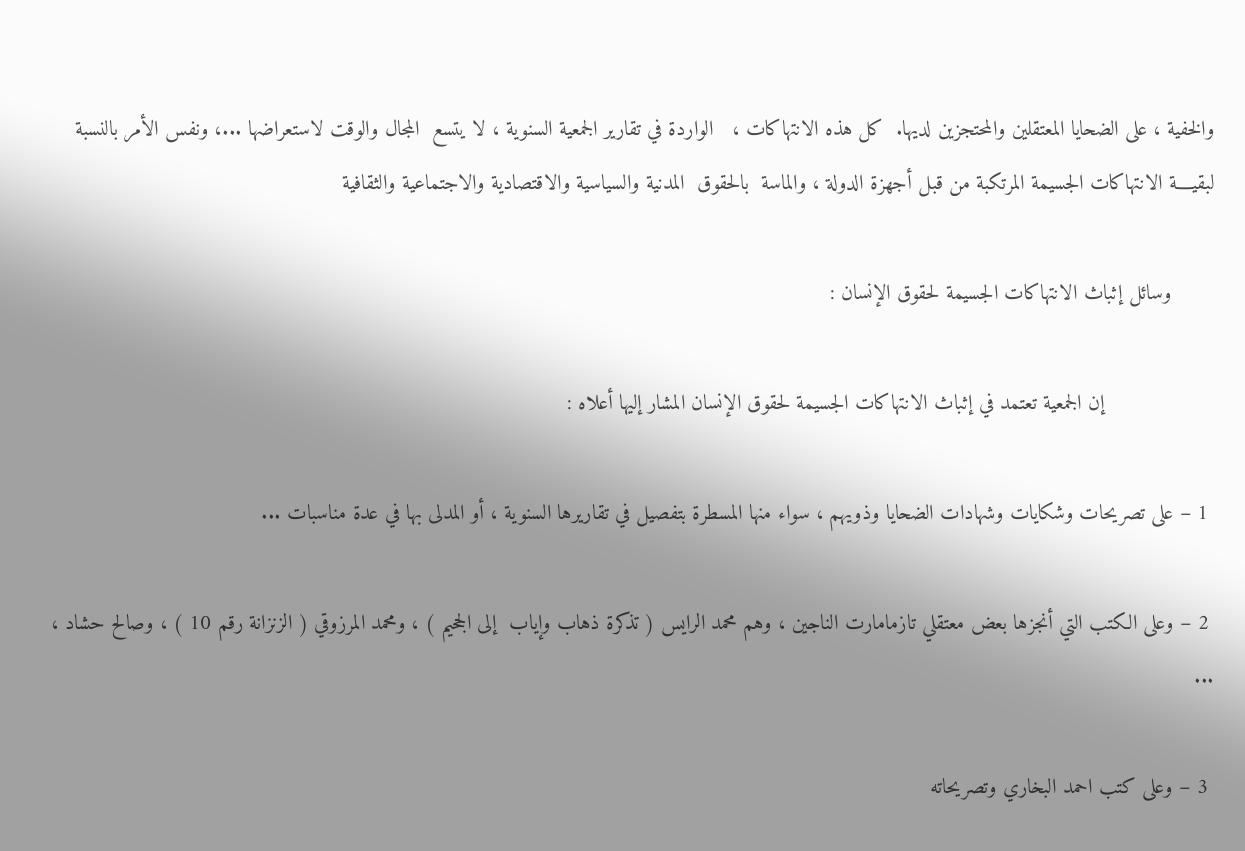والخفية ، على الضحايا المعتقلين والمحتجزين لديها.  كل هذه الانتهاكات ،   الواردة في تقارير الجمعية السنوية ، لا يتسع  المجال والوقت لاستعراضها ...، ونفس الأمر بالنسبة لبقيــــة الانتهاكات الجسيمة المرتكبة من قبل أجهزة الدولة ، والماسة  بالحقوق  المدنية والسياسية والاقتصادية والاجتماعية والثقافية

       وسائل إثباث الانتهاكات الجسيمة لحقوق الإنسان :

                  إن الجمعية تعتمد في إثباث الانتهاكات الجسيمة لحقوق الإنسان المشار إليها أعلاه :

 1 – على تصريحات وشكايات وشهادات الضحايا وذويهم ، سواء منها المسطرة بتفصيل في تقاريرها السنوية ، أو المدلى بها في عدة مناسبات ...

 2 – وعلى الكتب التي أنجزها بعض معتقلي تازمامارت الناجين ، وهم محمد الرايس ( تذكرة ذهاب وإياب  إلى الجحيم ) ، ومحمد المرزوقي ( الزنزانة رقم 10 ) ، وصالح حشاد ، ...

 3 – وعلى كتب احمد البخاري وتصريحاته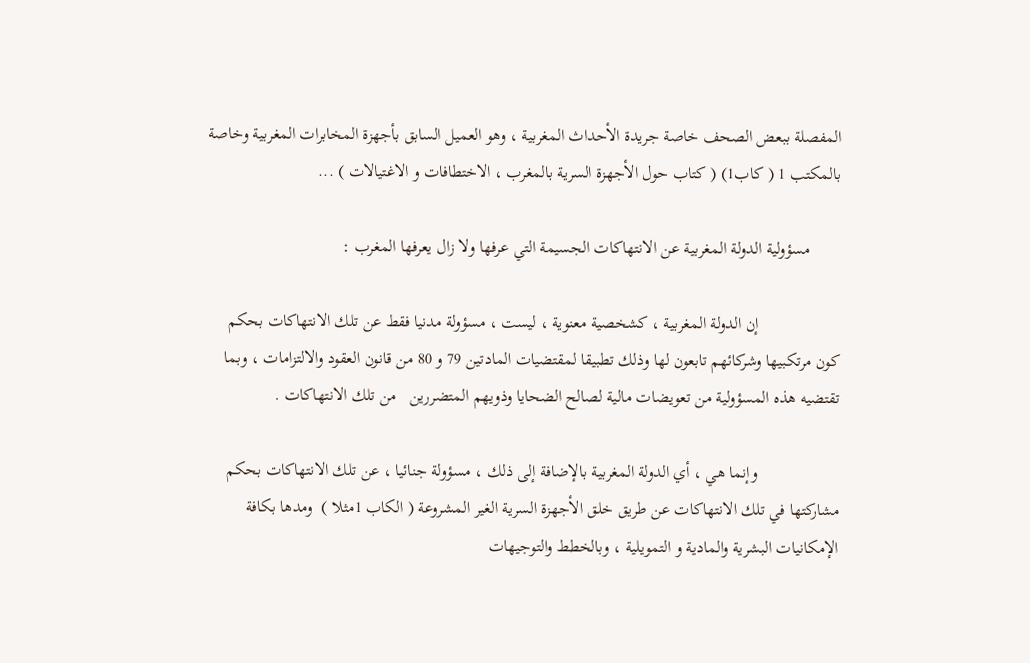المفصلة ببعض الصحف خاصة جريدة الأحداث المغربية ، وهو العميل السابق بأجهزة المخابرات المغربية وخاصة بالمكتب 1 ( كاب1) ( كتاب حول الأجهزة السرية بالمغرب ، الاختطافات و الاغتيالات ) ...

       مسؤولية الدولة المغربية عن الانتهاكات الجسيمة التي عرفها ولا زال يعرفها المغرب :

                   إن الدولة المغربية ، كشخصية معنوية ، ليست ، مسؤولة مدنيا فقط عن تلك الانتهاكات بحكم كون مرتكبيها وشركائهم تابعون لها وذلك تطبيقا لمقتضيات المادتين 79 و 80 من قانون العقود والالتزامات ، وبما تقتضيه هذه المسؤولية من تعويضات مالية لصالح الضحايا وذويهم المتضررين   من تلك الانتهاكات .

                   وإنما هي ، أي الدولة المغربية بالإضافة إلى ذلك ، مسؤولة جنائيا ، عن تلك الانتهاكات بحكم مشاركتها في تلك الانتهاكات عن طريق خلق الأجهزة السرية الغير المشروعة ( الكاب 1مثلا )  ومدها بكافة الإمكانيات البشرية والمادية و التمويلية ، وبالخطط والتوجيهات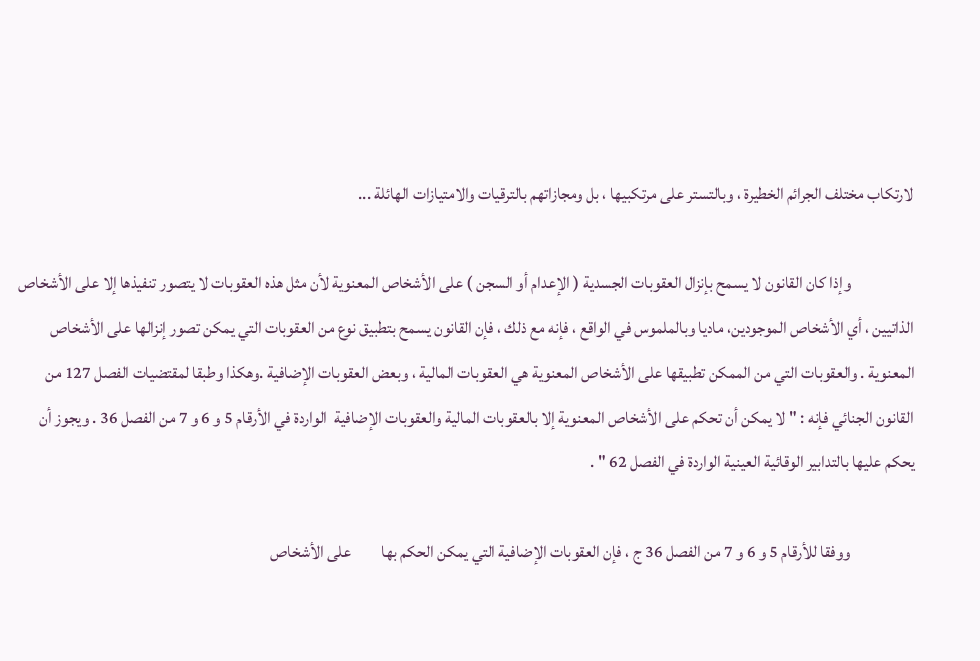لارتكاب مختلف الجرائم الخطيرة ، وبالتستر على مرتكبيها ، بل ومجازاتهم بالترقيات والامتيازات الهائلة ...

                   وإذا كان القانون لا يسمح بإنزال العقوبات الجسدية ( الإعدام أو السجن ) على الأشخاص المعنوية لأن مثل هذه العقوبات لا يتصور تنفيذها إلا على الأشخاص الذاتيين ، أي الأشخاص الموجودين، ماديا وبالملموس في الواقع ، فإنه مع ذلك ، فإن القانون يسمح بتطبيق نوع من العقوبات التي يمكن تصور إنزالها على الأشخاص المعنوية . والعقوبات التي من الممكن تطبيقها على الأشخاص المعنوية هي العقوبات المالية ، وبعض العقوبات الإضافية .وهكذا وطبقا لمقتضيات الفصل 127 من القانون الجنائي فإنه : " لا يمكن أن تحكم على الأشخاص المعنوية إلا بالعقوبات المالية والعقوبات الإضافية  الواردة في الأرقام 5 و 6 و 7 من الفصل 36 . ويجوز أن يحكم عليها بالتدابير الوقائية العينية الواردة في الفصل 62 " .

                   ووفقا للأرقام 5 و 6 و 7 من الفصل 36 ج ، فإن العقوبات الإضافية التي يمكن الحكم بها         على الأشخاص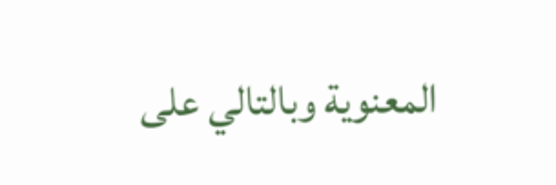المعنوية وبالتالي على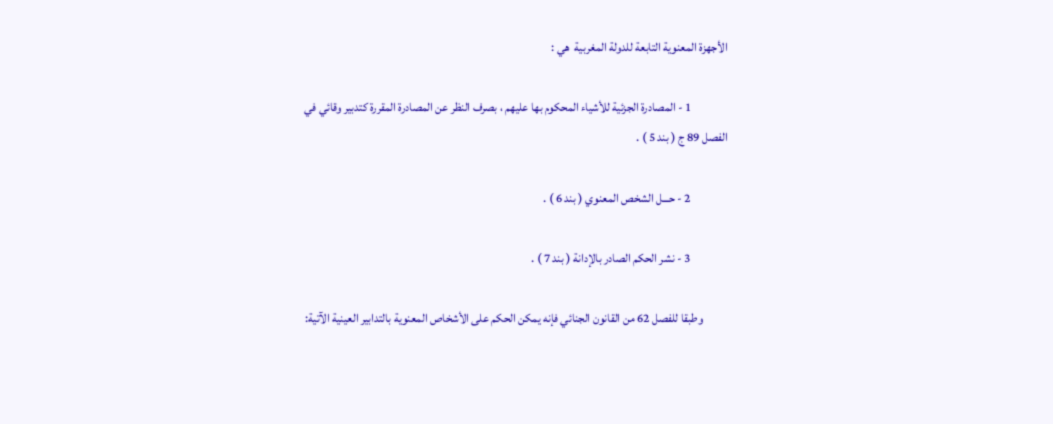الأجهزة المعنوية التابعة للدولة المغربية  هي :

               1 - المصادرة الجزئية للأشياء المحكوم بها عليهم ، بصرف النظر عن المصادرة المقررة كتدبير وقائي في الفصل 89 ج ( بند 5 ) .

               2 - حـــل الشخص المعنوي ( بند 6 ) .

               3 - نشر الحكم الصادر بالإدانة ( بند 7 ) .

          وطبقا للفصل 62 من القانون الجنائي فإنه يمكن الحكم على الأشخاص المعنوية بالتدابير العينية الآتية: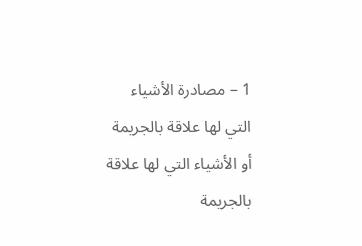1 – مصادرة الأشياء التي لها علاقة بالجريمة أو الأشياء التي لها علاقة بالجريمة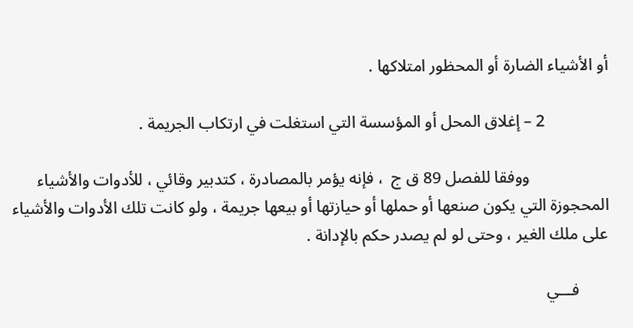أو الأشياء الضارة أو المحظور امتلاكها .

               2 – إغلاق المحل أو المؤسسة التي استغلت في ارتكاب الجريمة .

                   ووفقا للفصل 89 ق ج  ، فإنه يؤمر بالمصادرة ، كتدبير وقائي ، للأدوات والأشياء المحجوزة التي يكون صنعها أو حملها أو حيازتها أو بيعها جريمة ، ولو كانت تلك الأدوات والأشياء على ملك الغير ، وحتى لو لم يصدر حكم بالإدانة .

       فـــي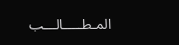المـطـــــالـــب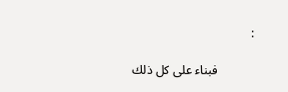:

            فبناء على كل ذلك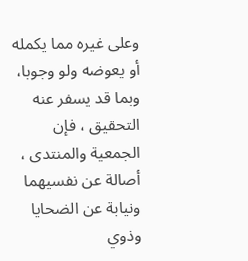وعلى غيره مما يكمله أو يعوضه ولو وجوبا، وبما قد يسفر عنه التحقيق ، فإن الجمعية والمنتدى ، أصالة عن نفسيهما ونيابة عن الضحايا وذوي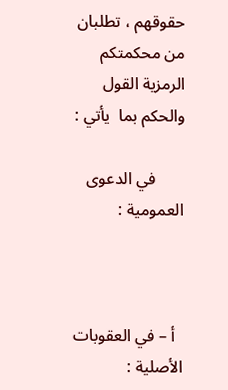حقوقهم ، تطلبان من محكمتكم الرمزية القول والحكم بما  يأتي :

       في الدعوى العمومية :



  أ – في العقوبات الأصلية :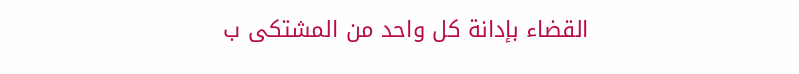القضاء بإدانة كل واحد من المشتكى ب